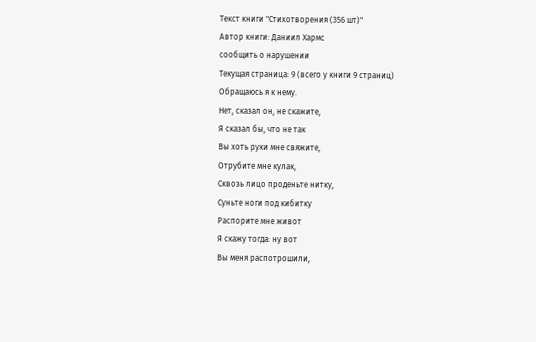Текст книги "Стихотворения (356 шт)"
Автор книги: Даниил Хармс
сообщить о нарушении
Текущая страница: 9 (всего у книги 9 страниц)
Обращаюсь я к нему.
Нет, сказал он, не скажите,
Я сказал бы, что не так
Вы хоть руки мне свяжите,
Отрубите мне кулак,
Сквозь лицо проденьте нитку,
Суньте ноги под кибитку
Распорите мне живот
Я скажу тогда: ну вот
Вы меня распотрошили,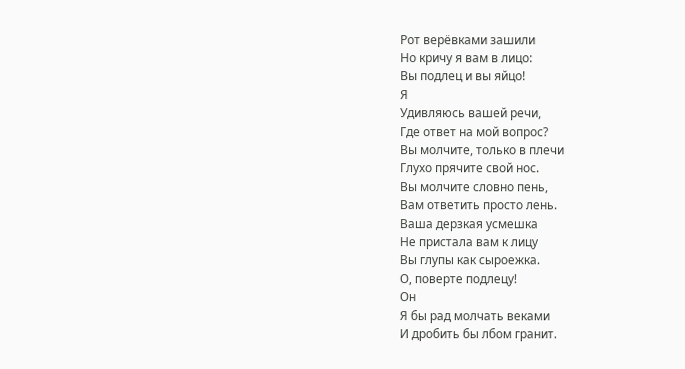Рот верёвками зашили
Но кричу я вам в лицо:
Вы подлец и вы яйцо!
Я
Удивляюсь вашей речи,
Где ответ на мой вопрос?
Вы молчите, только в плечи
Глухо прячите свой нос.
Вы молчите словно пень,
Вам ответить просто лень.
Ваша дерзкая усмешка
Не пристала вам к лицу
Вы глупы как сыроежка.
О, поверте подлецу!
Он
Я бы рад молчать веками
И дробить бы лбом гранит.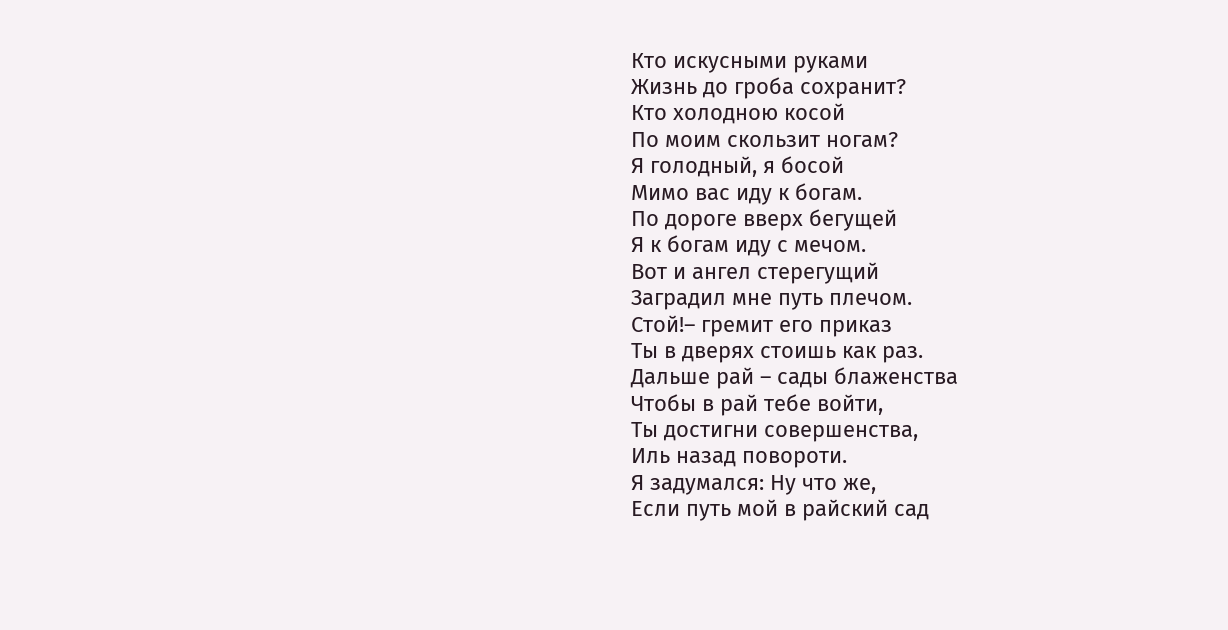Кто искусными руками
Жизнь до гроба сохранит?
Кто холодною косой
По моим скользит ногам?
Я голодный, я босой
Мимо вас иду к богам.
По дороге вверх бегущей
Я к богам иду с мечом.
Вот и ангел стерегущий
Заградил мне путь плечом.
Стой!– гремит его приказ
Ты в дверях стоишь как раз.
Дальше рай – сады блаженства
Чтобы в рай тебе войти,
Ты достигни совершенства,
Иль назад повороти.
Я задумался: Ну что же,
Если путь мой в райский сад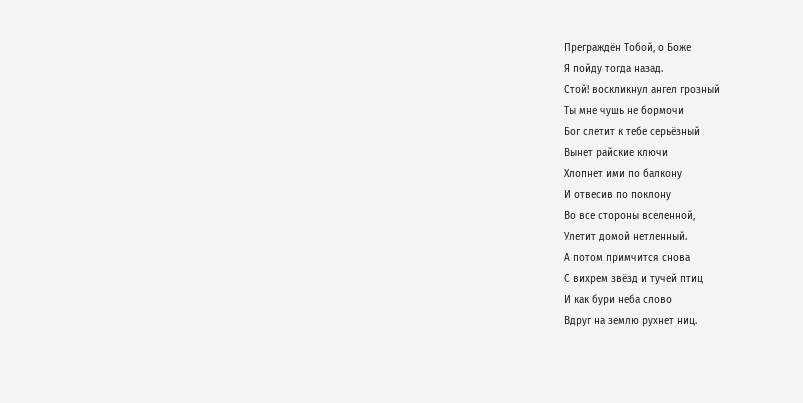Преграждён Тобой, о Боже
Я пойду тогда назад.
Стой! воскликнул ангел грозный
Ты мне чушь не бормочи
Бог слетит к тебе серьёзный
Вынет райские ключи
Хлопнет ими по балкону
И отвесив по поклону
Во все стороны вселенной,
Улетит домой нетленный.
А потом примчится снова
С вихрем звёзд и тучей птиц
И как бури неба слово
Вдруг на землю рухнет ниц.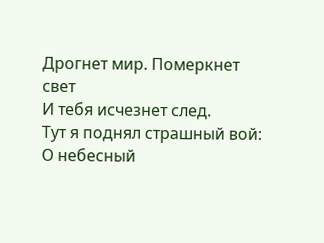Дрогнет мир. Померкнет свет
И тебя исчезнет след.
Тут я поднял страшный вой:
О небесный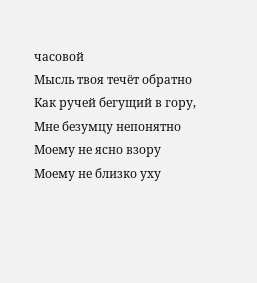часовой
Мысль твоя течёт обратно
Как ручей бегущий в гору,
Мне безумцу непонятно
Моему не ясно взору
Моему не близко уху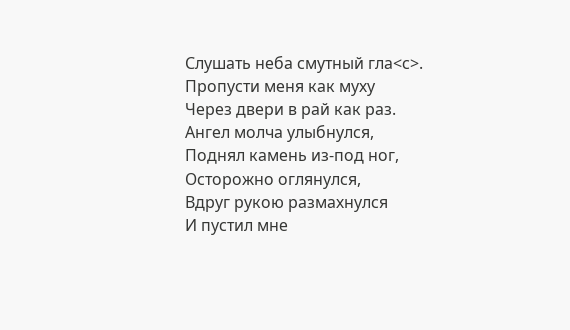Слушать неба смутный гла<с>.
Пропусти меня как муху
Через двери в рай как раз.
Ангел молча улыбнулся,
Поднял камень из-под ног,
Осторожно оглянулся,
Вдруг рукою размахнулся
И пустил мне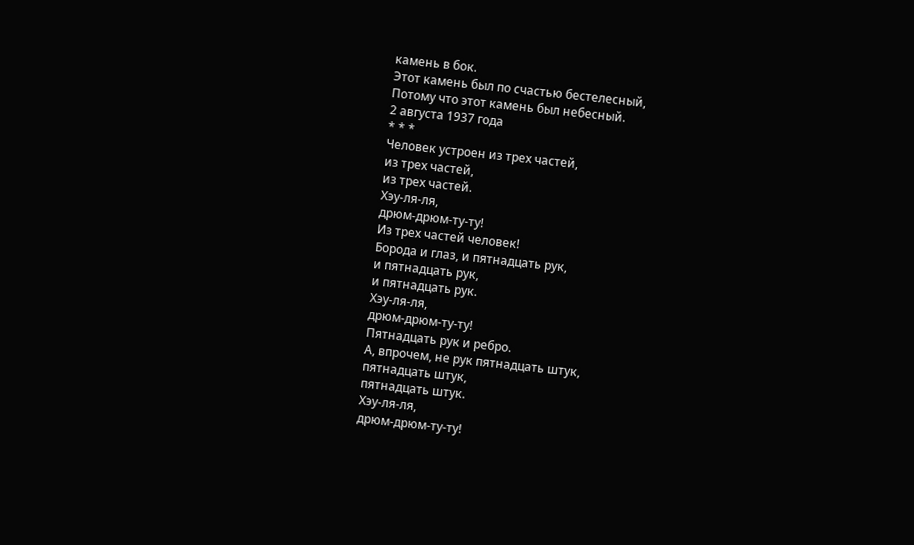камень в бок.
Этот камень был по счастью бестелесный,
Потому что этот камень был небесный.
2 августа 1937 года
* * *
Человек устроен из трех частей,
из трех частей,
из трех частей.
Хэу-ля-ля,
дрюм-дрюм-ту-ту!
Из трех частей человек!
Борода и глаз, и пятнадцать рук,
и пятнадцать рук,
и пятнадцать рук.
Хэу-ля-ля,
дрюм-дрюм-ту-ту!
Пятнадцать рук и ребро.
А, впрочем, не рук пятнадцать штук,
пятнадцать штук,
пятнадцать штук.
Хэу-ля-ля,
дрюм-дрюм-ту-ту!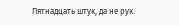Пятнадцать штук, да не рук.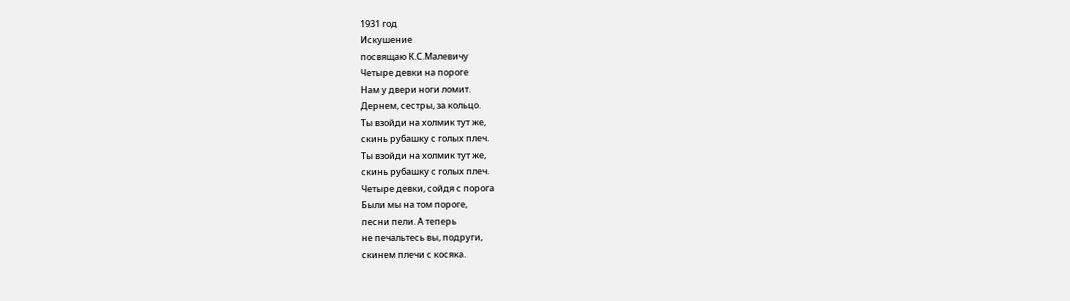1931 год
Искушение
посвящаю К.С.Малевичу
Четыре девки на пороге
Нам у двери ноги ломит.
Дернем, сестры, за кольцо.
Ты взойди на холмик тут же,
скинь рубашку с голых плеч.
Ты взойди на холмик тут же,
скинь рубашку с голых плеч.
Четыре девки, сойдя с порога
Были мы на том пороге,
песни пели. А теперь
не печальтесь вы, подруги,
скинем плечи с косяка.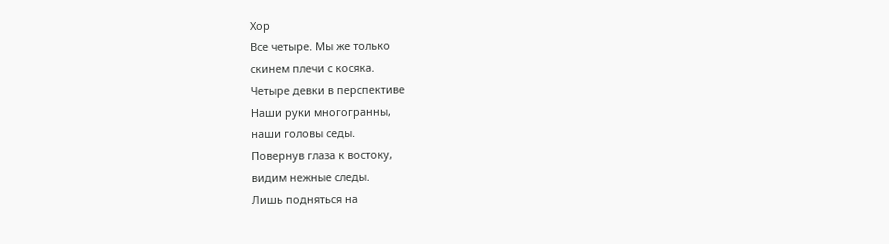Хор
Все четыре. Мы же только
скинем плечи с косяка.
Четыре девки в перспективе
Наши руки многогранны,
наши головы седы.
Повернув глаза к востоку,
видим нежные следы.
Лишь подняться на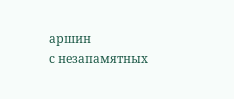аршин
с незапамятных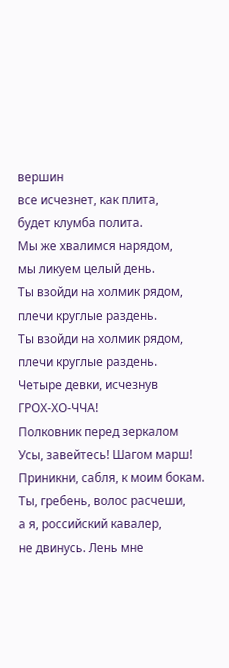вершин
все исчезнет, как плита,
будет клумба полита.
Мы же хвалимся нарядом,
мы ликуем целый день.
Ты взойди на холмик рядом,
плечи круглые раздень.
Ты взойди на холмик рядом,
плечи круглые раздень.
Четыре девки, исчезнув
ГРОХ-ХО-ЧЧА!
Полковник перед зеркалом
Усы, завейтесь! Шагом марш!
Приникни, сабля, к моим бокам.
Ты, гребень, волос расчеши,
а я, российский кавалер,
не двинусь. Лень мне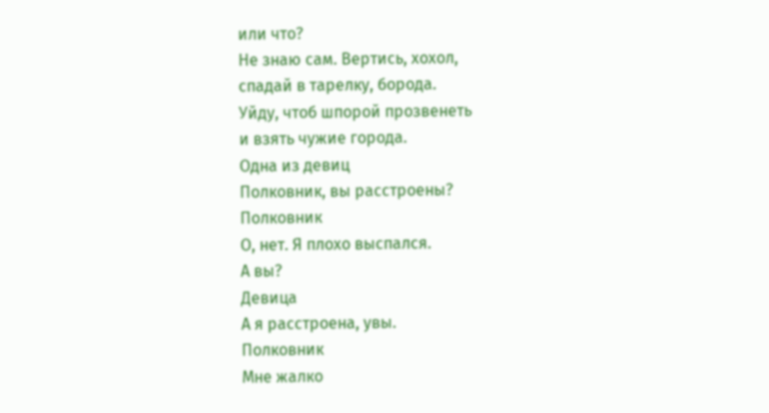или что?
Не знаю сам. Вертись, хохол,
спадай в тарелку, борода.
Уйду, чтоб шпорой прозвенеть
и взять чужие города.
Одна из девиц
Полковник, вы расстроены?
Полковник
О, нет. Я плохо выспался.
А вы?
Девица
А я расстроена, увы.
Полковник
Мне жалко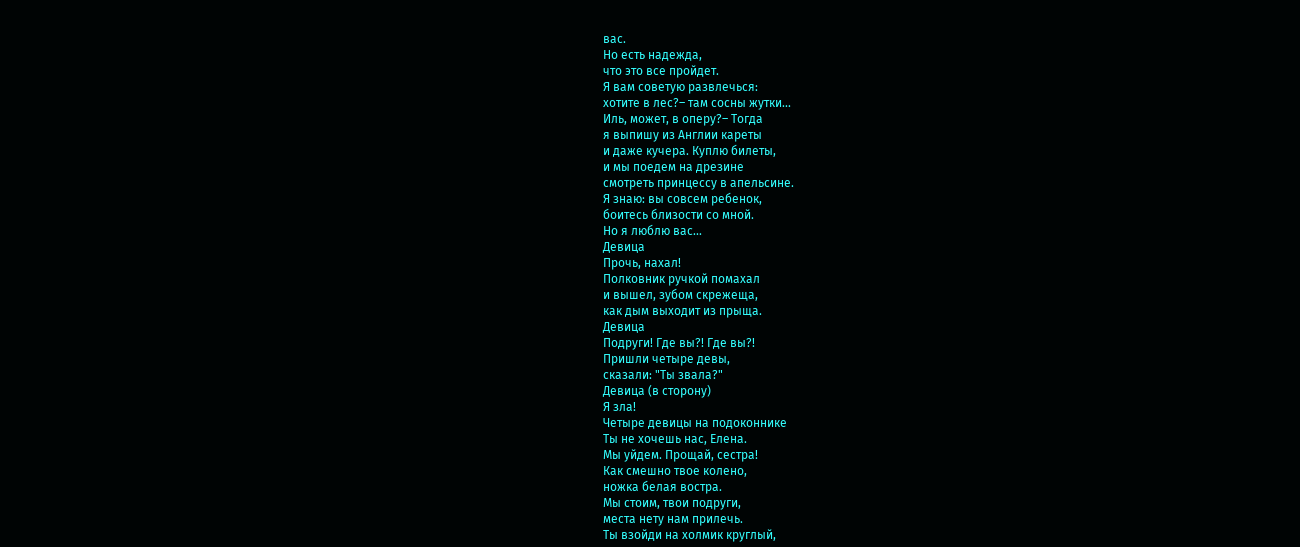вас.
Но есть надежда,
что это все пройдет.
Я вам советую развлечься:
хотите в лес?– там сосны жутки...
Иль, может, в оперу?– Тогда
я выпишу из Англии кареты
и даже кучера. Куплю билеты,
и мы поедем на дрезине
смотреть принцессу в апельсине.
Я знаю: вы совсем ребенок,
боитесь близости со мной.
Но я люблю вас...
Девица
Прочь, нахал!
Полковник ручкой помахал
и вышел, зубом скрежеща,
как дым выходит из прыща.
Девица
Подруги! Где вы?! Где вы?!
Пришли четыре девы,
сказали: "Ты звала?"
Девица (в сторону)
Я зла!
Четыре девицы на подоконнике
Ты не хочешь нас, Елена.
Мы уйдем. Прощай, сестра!
Как смешно твое колено,
ножка белая востра.
Мы стоим, твои подруги,
места нету нам прилечь.
Ты взойди на холмик круглый,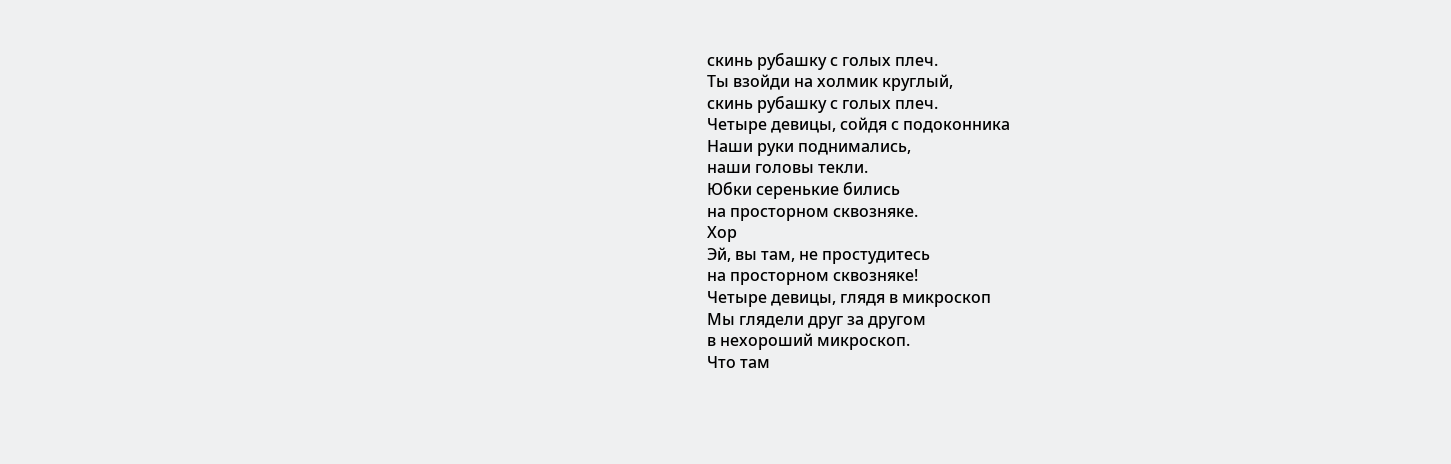скинь рубашку с голых плеч.
Ты взойди на холмик круглый,
скинь рубашку с голых плеч.
Четыре девицы, сойдя с подоконника
Наши руки поднимались,
наши головы текли.
Юбки серенькие бились
на просторном сквозняке.
Хор
Эй, вы там, не простудитесь
на просторном сквозняке!
Четыре девицы, глядя в микроскоп
Мы глядели друг за другом
в нехороший микроскоп.
Что там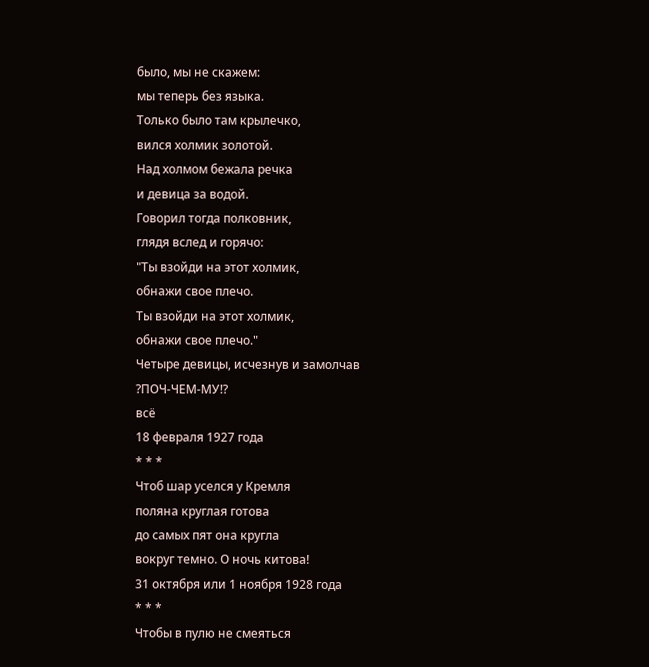было, мы не скажем:
мы теперь без языка.
Только было там крылечко,
вился холмик золотой.
Над холмом бежала речка
и девица за водой.
Говорил тогда полковник,
глядя вслед и горячо:
"Ты взойди на этот холмик,
обнажи свое плечо.
Ты взойди на этот холмик,
обнажи свое плечо."
Четыре девицы, исчезнув и замолчав
?ПОЧ-ЧЕМ-МУ!?
всё
18 февраля 1927 года
* * *
Чтоб шар уселся у Кремля
поляна круглая готова
до самых пят она кругла
вокруг темно. О ночь китова!
31 октября или 1 ноября 1928 года
* * *
Чтобы в пулю не смеяться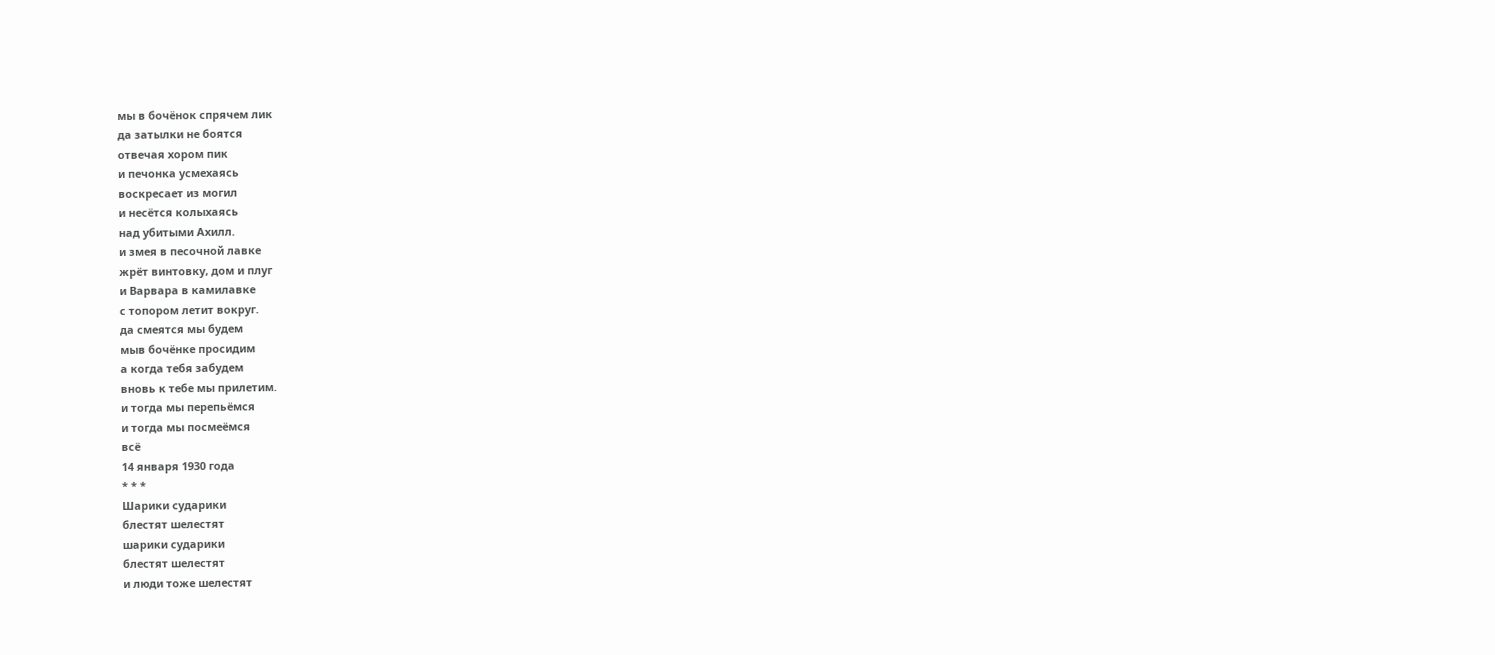мы в бочёнок спрячем лик
да затылки не боятся
отвечая хором пик
и печонка усмехаясь
воскресает из могил
и несётся колыхаясь
над убитыми Ахилл.
и змея в песочной лавке
жрёт винтовку, дом и плуг
и Варвара в камилавке
с топором летит вокруг.
да смеятся мы будем
мыв бочёнке просидим
а когда тебя забудем
вновь к тебе мы прилетим.
и тогда мы перепьёмся
и тогда мы посмеёмся
всё
14 января 1930 года
* * *
Шарики сударики
блестят шелестят
шарики сударики
блестят шелестят
и люди тоже шелестят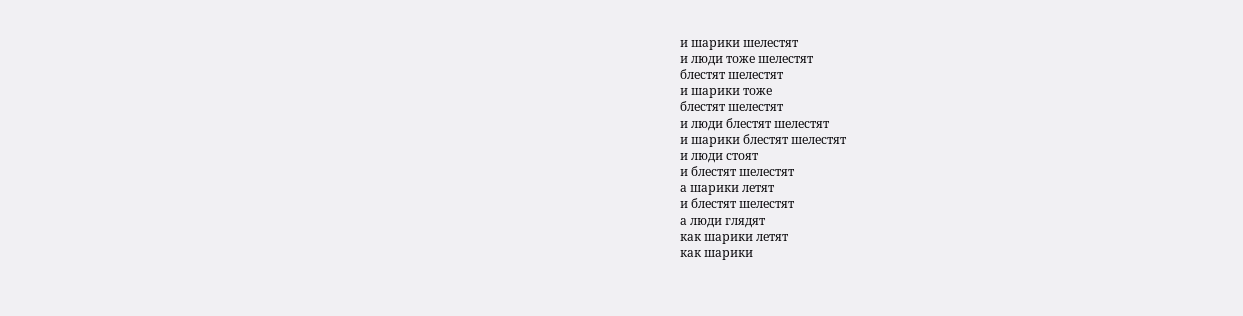и шарики шелестят
и люди тоже шелестят
блестят шелестят
и шарики тоже
блестят шелестят
и люди блестят шелестят
и шарики блестят шелестят
и люди стоят
и блестят шелестят
а шарики летят
и блестят шелестят
а люди глядят
как шарики летят
как шарики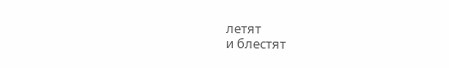летят
и блестят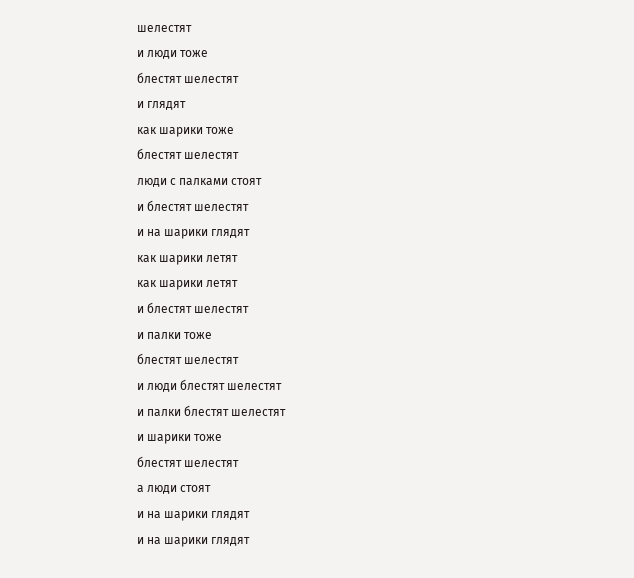шелестят
и люди тоже
блестят шелестят
и глядят
как шарики тоже
блестят шелестят
люди с палками стоят
и блестят шелестят
и на шарики глядят
как шарики летят
как шарики летят
и блестят шелестят
и палки тоже
блестят шелестят
и люди блестят шелестят
и палки блестят шелестят
и шарики тоже
блестят шелестят
а люди стоят
и на шарики глядят
и на шарики глядят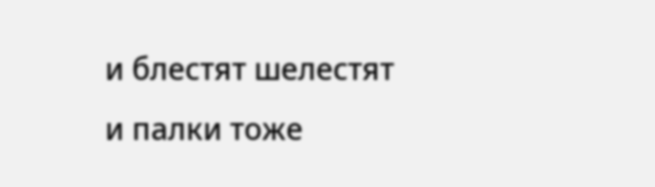и блестят шелестят
и палки тоже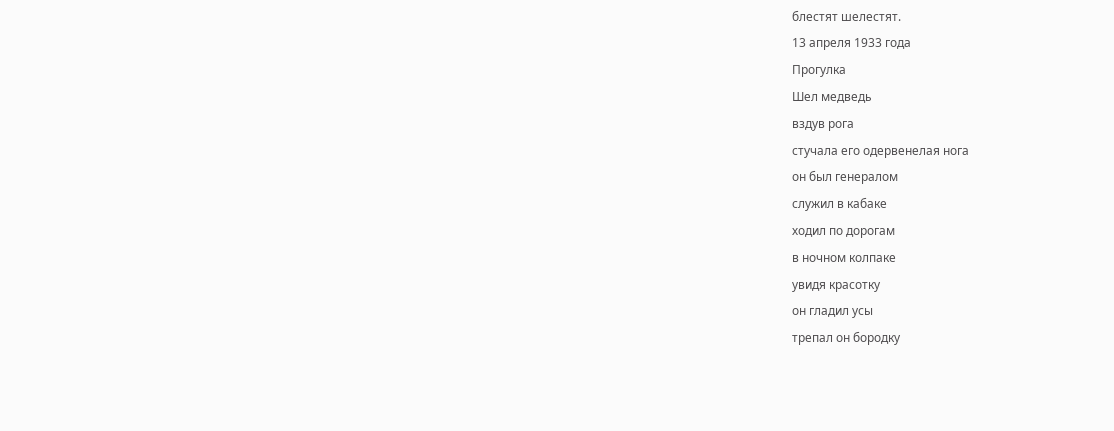блестят шелестят.
13 апреля 1933 года
Прогулка
Шел медведь
вздув рога
стучала его одервенелая нога
он был генералом
служил в кабаке
ходил по дорогам
в ночном колпаке
увидя красотку
он гладил усы
трепал он бородку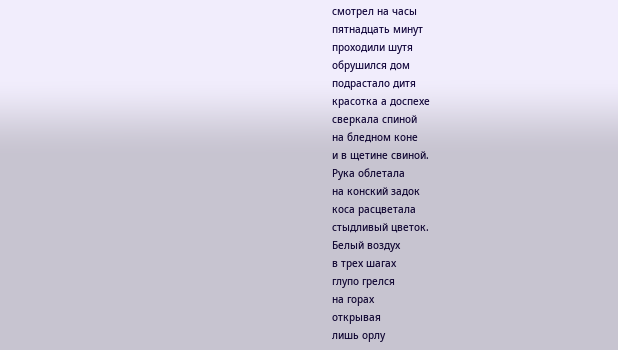смотрел на часы
пятнадцать минут
проходили шутя
обрушился дом
подрастало дитя
красотка а доспехе
сверкала спиной
на бледном коне
и в щетине свиной.
Рука облетала
на конский задок
коса расцветала
стыдливый цветок.
Белый воздух
в трех шагах
глупо грелся
на горах
открывая
лишь орлу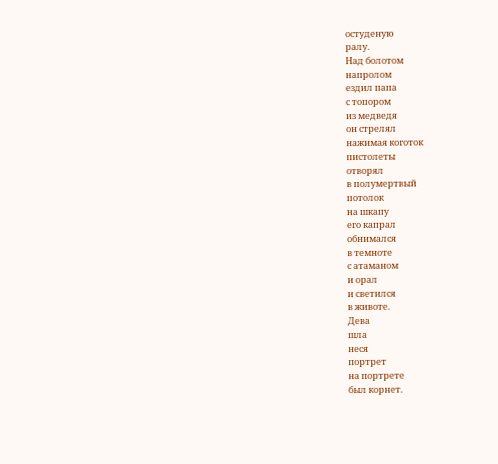остуденую
ралу.
Над болотом
напролом
ездил папа
с топором
из медведя
он стрелял
нажимая коготок
пистолеты
отворял
в полумертвый
потолок
на шкапу
его капрал
обнимался
в темноте
с атаманом
и орал
и светился
в животе.
Дева
шла
неся
портрет
на портрете
был корнет.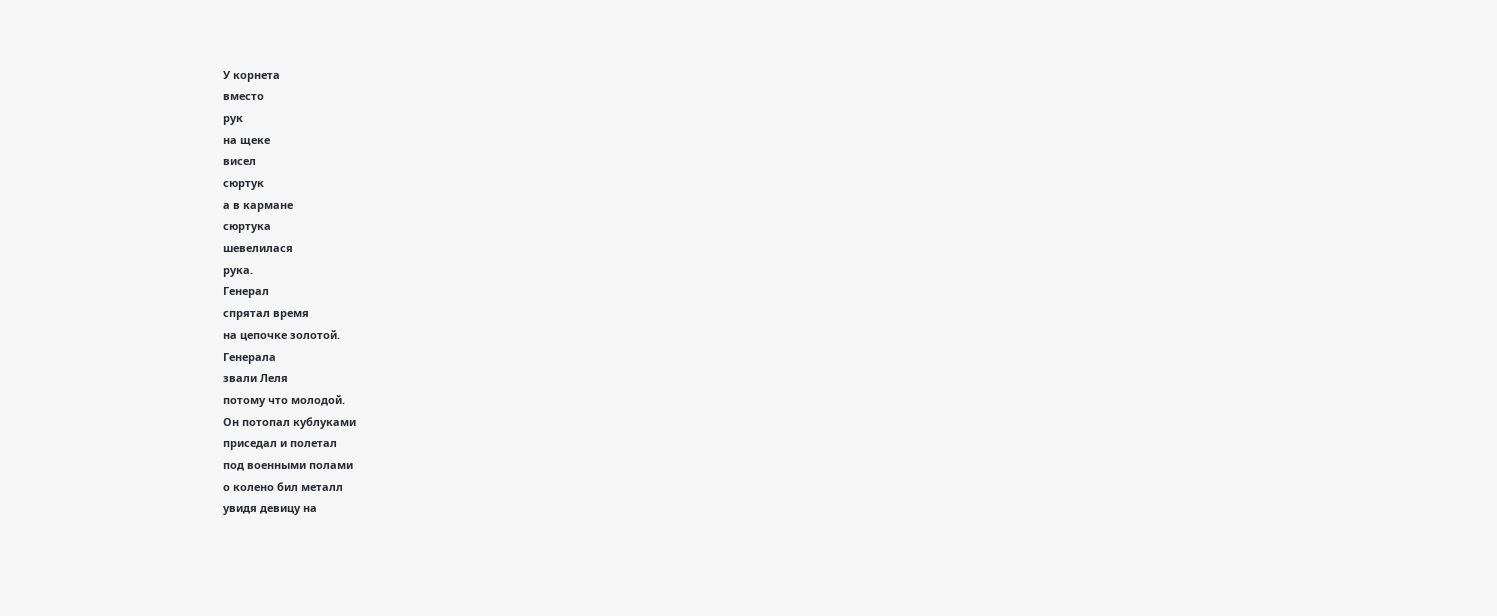У корнета
вместо
рук
на щеке
висел
сюртук
а в кармане
сюртука
шевелилася
рука.
Генерал
спрятал время
на цепочке золотой.
Генерала
звали Леля
потому что молодой.
Он потопал кублуками
приседал и полетал
под военными полами
о колено бил металл
увидя девицу на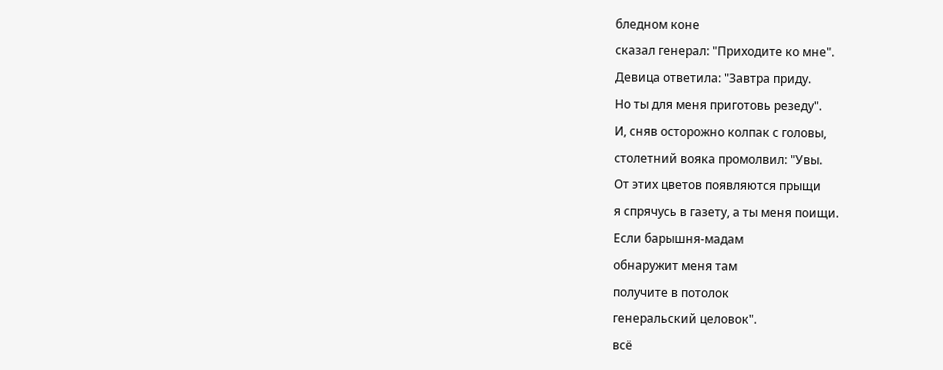бледном коне
сказал генерал: "Приходите ко мне".
Девица ответила: "Завтра приду.
Но ты для меня приготовь резеду".
И, сняв осторожно колпак с головы,
столетний вояка промолвил: "Увы.
От этих цветов появляются прыщи
я спрячусь в газету, а ты меня поищи.
Если барышня-мадам
обнаружит меня там
получите в потолок
генеральский целовок".
всё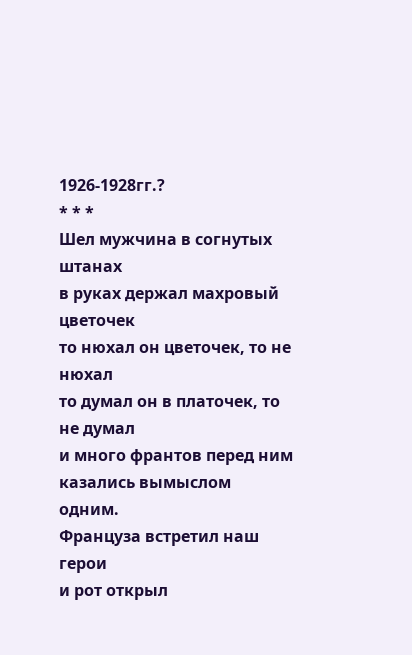1926-1928гг.?
* * *
Шел мужчина в согнутых штанах
в руках держал махровый цветочек
то нюхал он цветочек, то не нюхал
то думал он в платочек, то не думал
и много франтов перед ним
казались вымыслом одним.
Француза встретил наш герои
и рот открыл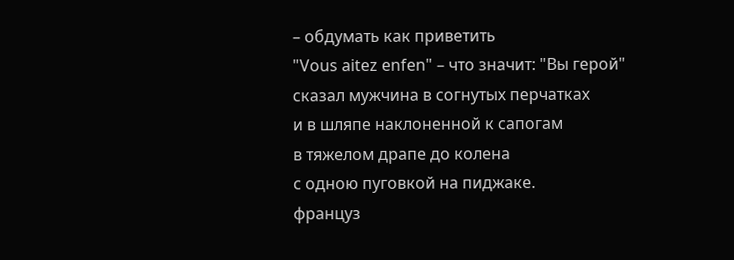– обдумать как приветить
"Vous aitez enfen" – что значит: "Вы герой"
сказал мужчина в согнутых перчатках
и в шляпе наклоненной к сапогам
в тяжелом драпе до колена
с одною пуговкой на пиджаке.
француз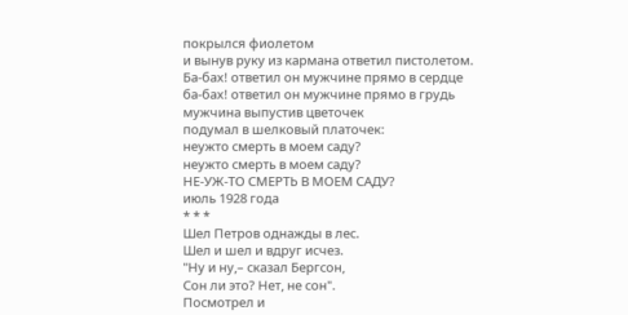покрылся фиолетом
и вынув руку из кармана ответил пистолетом.
Ба-бах! ответил он мужчине прямо в сердце
ба-бах! ответил он мужчине прямо в грудь
мужчина выпустив цветочек
подумал в шелковый платочек:
неужто смерть в моем саду?
неужто смерть в моем саду?
НЕ-УЖ-ТО СМЕРТЬ В МОЕМ САДУ?
июль 1928 года
* * *
Шел Петров однажды в лес.
Шел и шел и вдруг исчез.
"Ну и ну,– сказал Бергсон,
Сон ли это? Нет, не сон".
Посмотрел и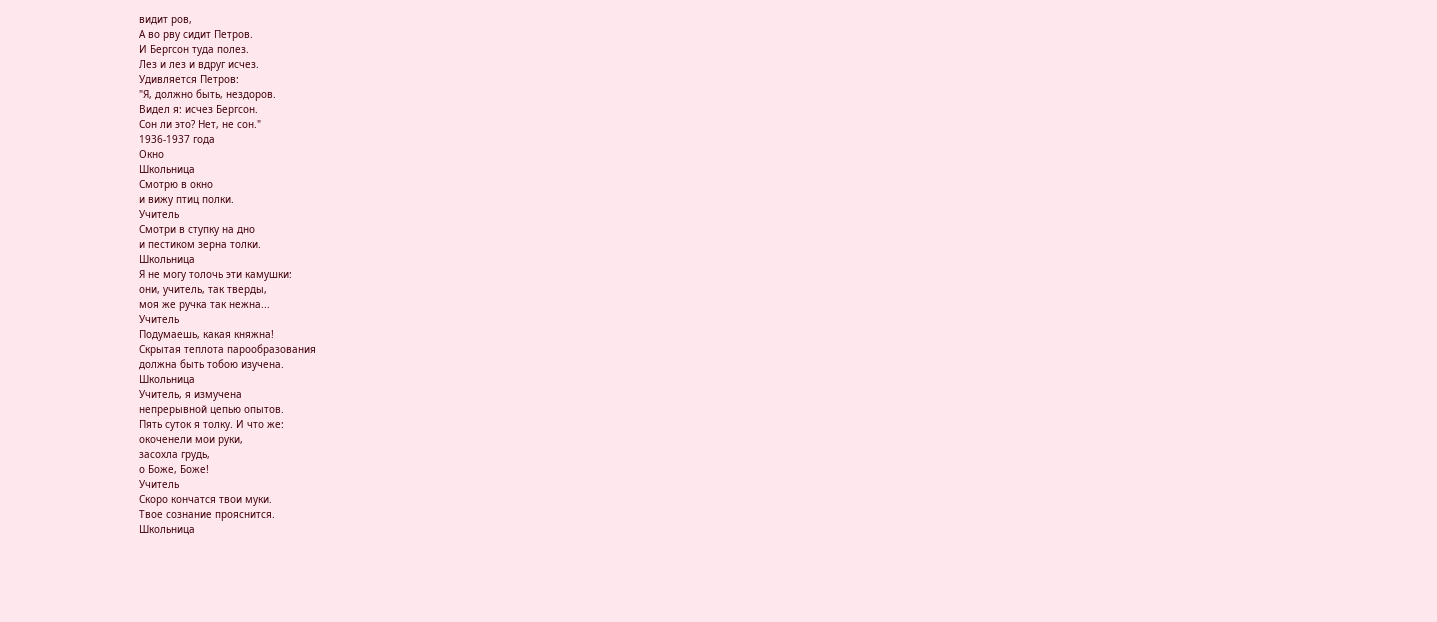видит ров,
А во рву сидит Петров.
И Бергсон туда полез.
Лез и лез и вдруг исчез.
Удивляется Петров:
"Я, должно быть, нездоров.
Видел я: исчез Бергсон.
Сон ли это? Нет, не сон."
1936-1937 года
Окно
Школьница
Смотрю в окно
и вижу птиц полки.
Учитель
Смотри в ступку на дно
и пестиком зерна толки.
Школьница
Я не могу толочь эти камушки:
они, учитель, так тверды,
моя же ручка так нежна...
Учитель
Подумаешь, какая княжна!
Скрытая теплота парообразования
должна быть тобою изучена.
Школьница
Учитель, я измучена
непрерывной цепью опытов.
Пять суток я толку. И что же:
окоченели мои руки,
засохла грудь,
о Боже, Боже!
Учитель
Скоро кончатся твои муки.
Твое сознание прояснится.
Школьница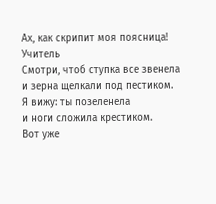Ах, как скрипит моя поясница!
Учитель
Смотри, чтоб ступка все звенела
и зерна щелкали под пестиком.
Я вижу: ты позеленела
и ноги сложила крестиком.
Вот уже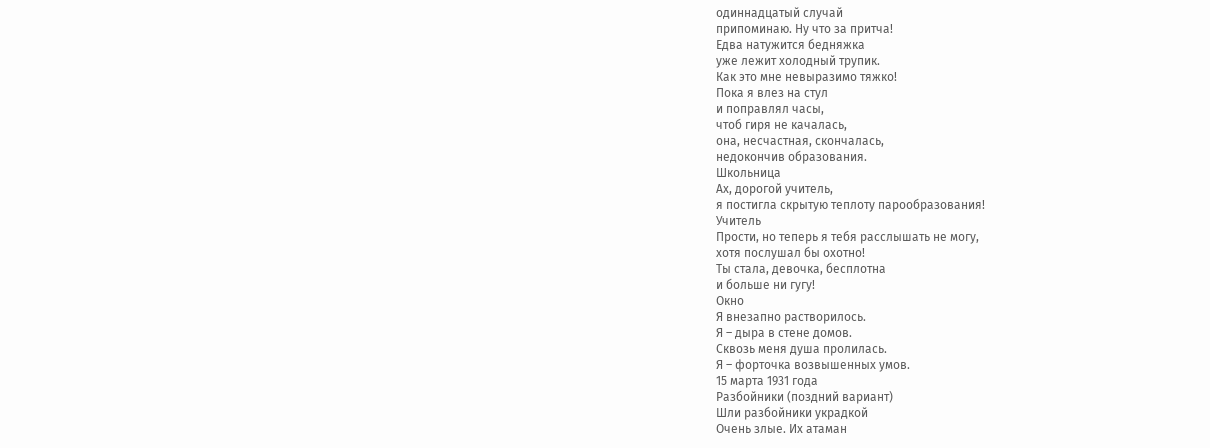одиннадцатый случай
припоминаю. Ну что за притча!
Едва натужится бедняжка
уже лежит холодный трупик.
Как это мне невыразимо тяжко!
Пока я влез на стул
и поправлял часы,
чтоб гиря не качалась,
она, несчастная, скончалась,
недокончив образования.
Школьница
Ах, дорогой учитель,
я постигла скрытую теплоту парообразования!
Учитель
Прости, но теперь я тебя расслышать не могу,
хотя послушал бы охотно!
Ты стала, девочка, бесплотна
и больше ни гугу!
Окно
Я внезапно растворилось.
Я – дыра в стене домов.
Сквозь меня душа пролилась.
Я – форточка возвышенных умов.
15 марта 1931 года
Разбойники (поздний вариант)
Шли разбойники украдкой
Очень злые. Их атаман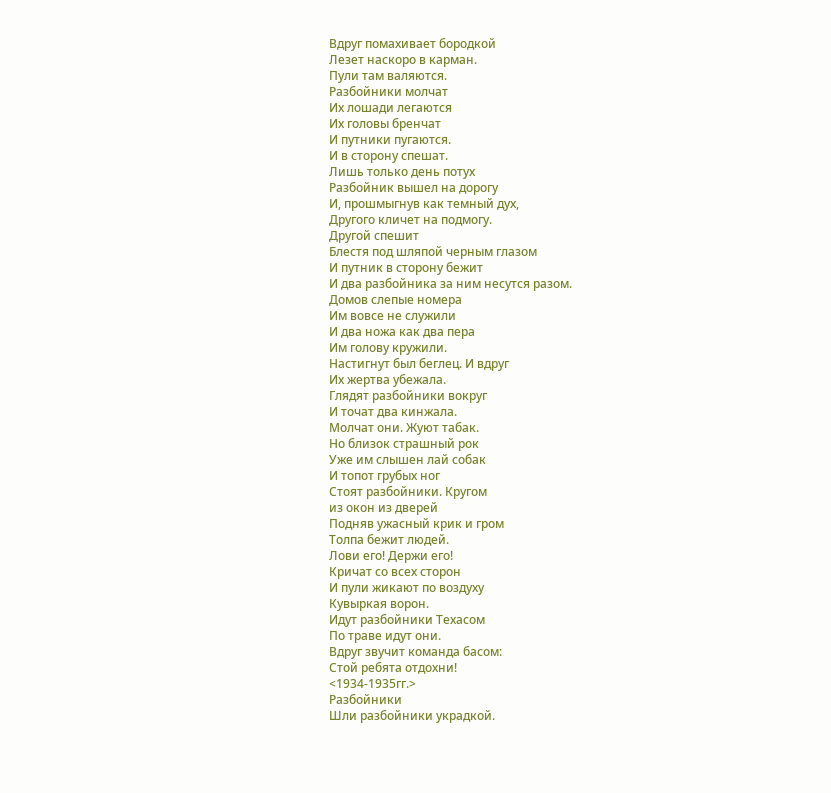Вдруг помахивает бородкой
Лезет наскоро в карман.
Пули там валяются.
Разбойники молчат
Их лошади легаются
Их головы бренчат
И путники пугаются.
И в сторону спешат.
Лишь только день потух
Разбойник вышел на дорогу
И, прошмыгнув как темный дух,
Другого кличет на подмогу.
Другой спешит
Блестя под шляпой черным глазом
И путник в сторону бежит
И два разбойника за ним несутся разом.
Домов слепые номера
Им вовсе не служили
И два ножа как два пера
Им голову кружили.
Настигнут был беглец. И вдруг
Их жертва убежала.
Глядят разбойники вокруг
И точат два кинжала.
Молчат они. Жуют табак.
Но близок страшный рок
Уже им слышен лай собак
И топот грубых ног
Стоят разбойники. Кругом
из окон из дверей
Подняв ужасный крик и гром
Толпа бежит людей.
Лови его! Держи его!
Кричат со всех сторон
И пули жикают по воздуху
Кувыркая ворон.
Идут разбойники Техасом
По траве идут они.
Вдруг звучит команда басом:
Стой ребята отдохни!
<1934-1935гг.>
Разбойники
Шли разбойники украдкой.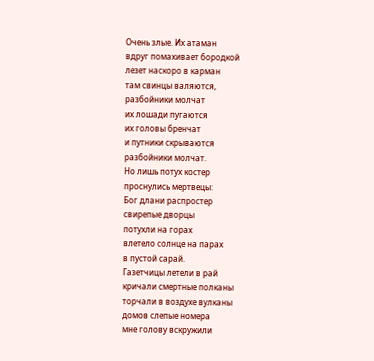Очень злые. Их атаман
вдруг помахивает бородкой
лезет наскоро в карман
там свинцы валяются,
разбойники молчат
их лошади пугаются
их головы бренчат
и путники скрываются
разбойники молчат.
Но лишь потух костер
проснулись мертвецы:
Бог длани распростер
свирепые дворцы
потухли на горах
влетело солнце на парах
в пустой сарай.
Газетчицы летели в рай
кричали смертные полканы
торчали в воздухе вулканы
домов слепые номера
мне голову вскружили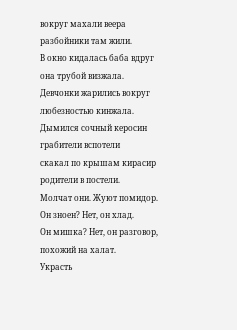вокруг махали веера
разбойники там жили.
В окно кидалась баба вдруг
она трубой визжала.
Девчонки жарились вокруг
любезностью кинжала.
Дымился сочный керосин
грабители вспотели
скакал по крышам кирасир
родители в постели.
Молчат они. Жуют помидор.
Он зноен? Нет, он хлад.
Он мишка? Нет, он разговор,
похожий на халат.
Украсть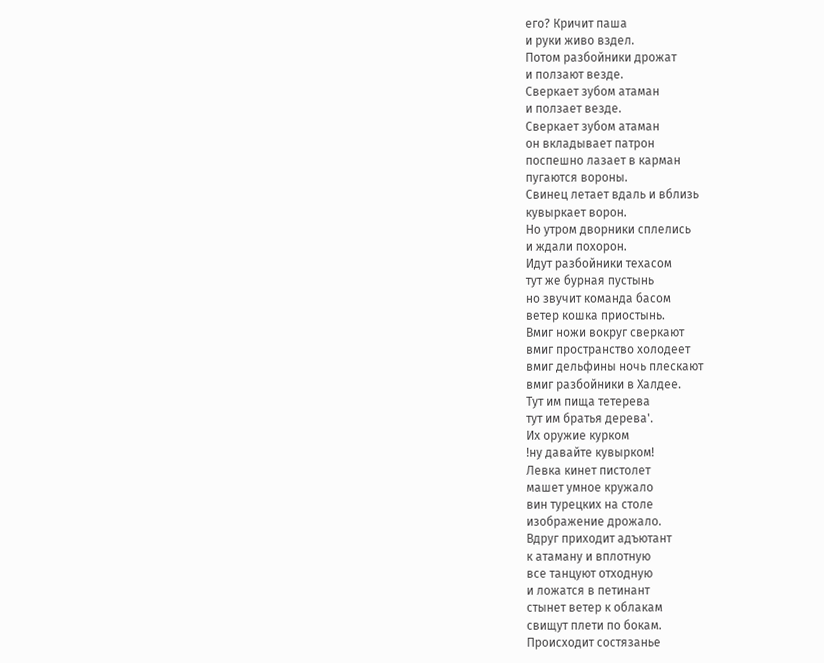его? Кричит паша
и руки живо вздел.
Потом разбойники дрожат
и ползают везде.
Сверкает зубом атаман
и ползает везде.
Сверкает зубом атаман
он вкладывает патрон
поспешно лазает в карман
пугаются вороны.
Свинец летает вдаль и вблизь
кувыркает ворон.
Но утром дворники сплелись
и ждали похорон.
Идут разбойники техасом
тут же бурная пустынь
но звучит команда басом
ветер кошка приостынь.
Вмиг ножи вокруг сверкают
вмиг пространство холодеет
вмиг дельфины ночь плескают
вмиг разбойники в Халдее.
Тут им пища тетерева
тут им братья дерева'.
Их оружие курком
!ну давайте кувырком!
Левка кинет пистолет
машет умное кружало
вин турецких на столе
изображение дрожало.
Вдруг приходит адъютант
к атаману и вплотную
все танцуют отходную
и ложатся в петинант
стынет ветер к облакам
свищут плети по бокам.
Происходит состязанье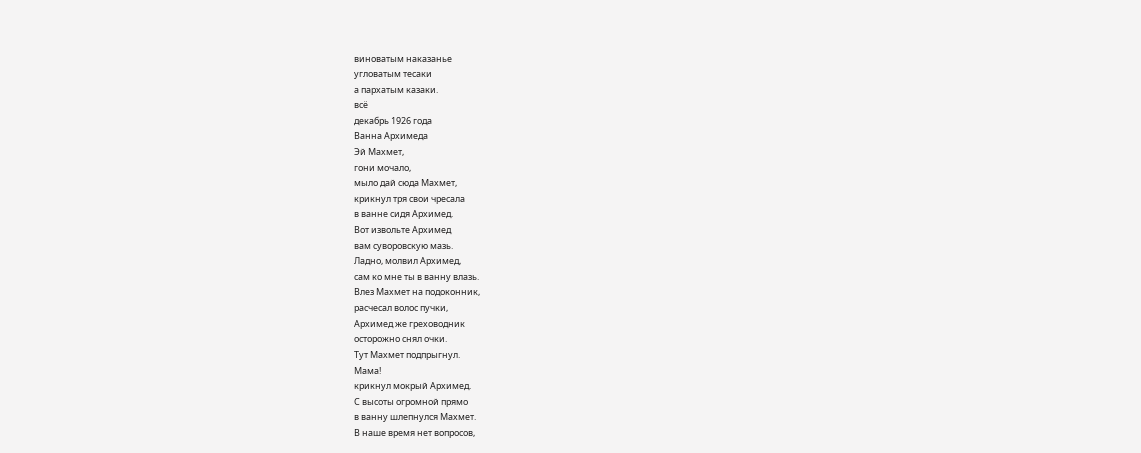виноватым наказанье
угловатым тесаки
а пархатым казаки.
всё
декабрь 1926 года
Ванна Архимеда
Эй Махмет,
гони мочало,
мыло дай сюда Махмет,
крикнул тря свои чресала
в ванне сидя Архимед.
Вот извольте Архимед
вам суворовскую мазь.
Ладно, молвил Архимед,
сам ко мне ты в ванну влазь.
Влез Махмет на подоконник,
расчесал волос пучки,
Архимед же греховодник
осторожно снял очки.
Тут Махмет подпрыгнул.
Мама!
крикнул мокрый Архимед.
С высоты огромной прямо
в ванну шлепнулся Махмет.
В наше время нет вопросов,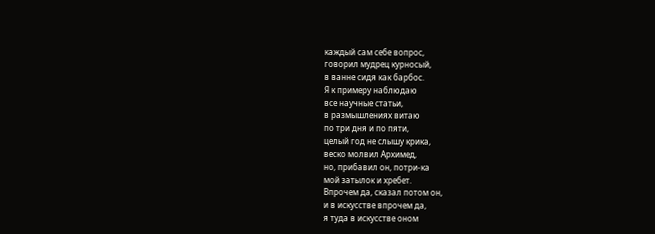каждый сам себе вопрос,
говорил мудрец курносый,
в ванне сидя как барбос.
Я к примеру наблюдаю
все научные статьи,
в размышлениях витаю
по три дня и по пяти,
целый год не слышу крика,
веско молвил Архимед,
но, прибавил он, потри-ка
мой затылок и хребет.
Впрочем да, сказал потом он,
и в искусстве впрочем да,
я туда в искусстве оном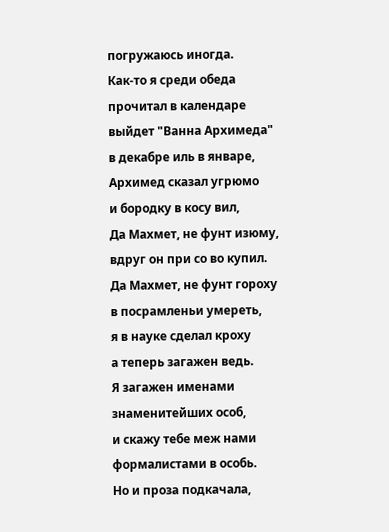погружаюсь иногда.
Как-то я среди обеда
прочитал в календаре
выйдет "Ванна Архимеда"
в декабре иль в январе,
Архимед сказал угрюмо
и бородку в косу вил,
Да Махмет, не фунт изюму,
вдруг он при со во купил.
Да Махмет, не фунт гороху
в посрамленьи умереть,
я в науке сделал кроху
а теперь загажен ведь.
Я загажен именами
знаменитейших особ,
и скажу тебе меж нами
формалистами в особь.
Но и проза подкачала,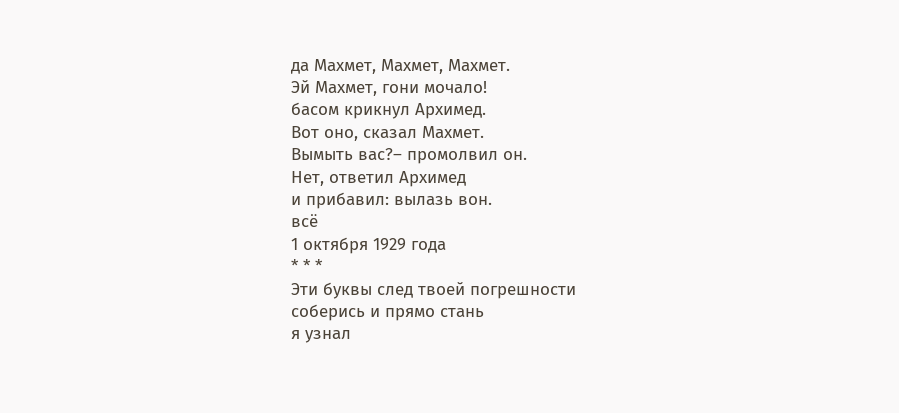да Махмет, Махмет, Махмет.
Эй Махмет, гони мочало!
басом крикнул Архимед.
Вот оно, сказал Махмет.
Вымыть вас?– промолвил он.
Нет, ответил Архимед
и прибавил: вылазь вон.
всё
1 октября 1929 года
* * *
Эти буквы след твоей погрешности
соберись и прямо стань
я узнал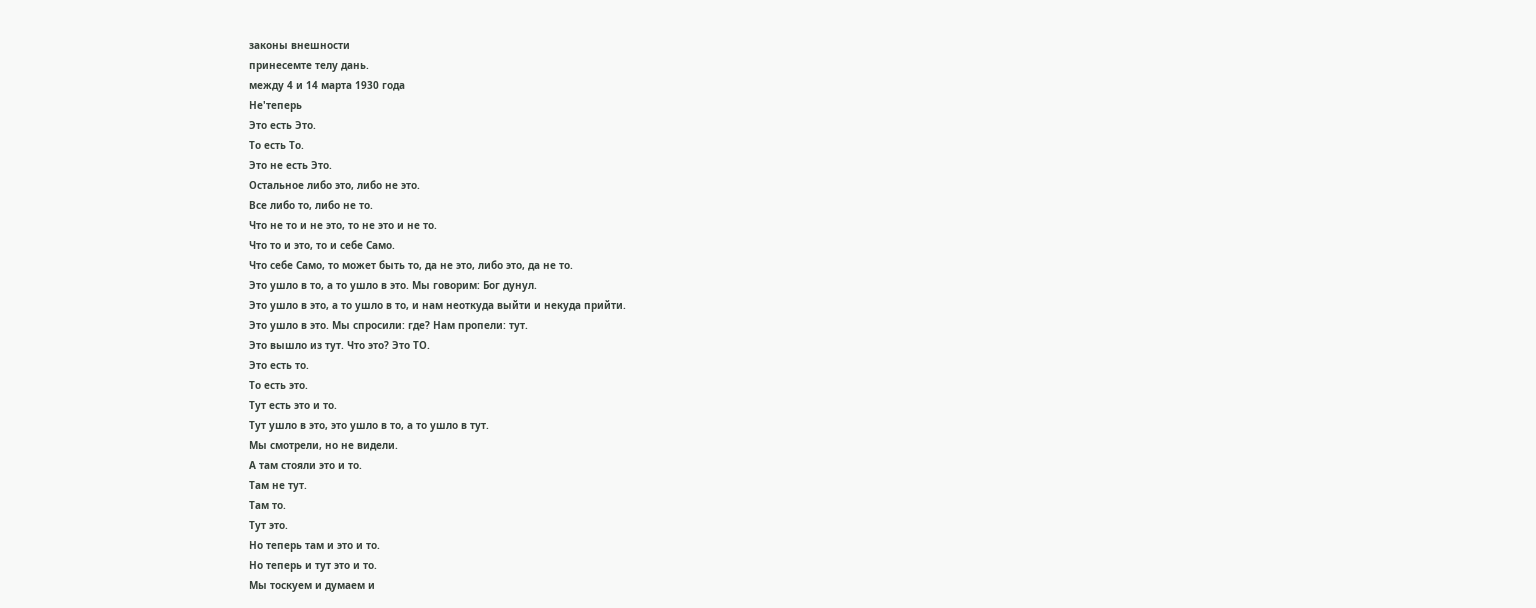законы внешности
принесемте телу дань.
между 4 и 14 марта 1930 года
Не'теперь
Это есть Это.
То есть То.
Это не есть Это.
Остальное либо это, либо не это.
Все либо то, либо не то.
Что не то и не это, то не это и не то.
Что то и это, то и себе Само.
Что себе Само, то может быть то, да не это, либо это, да не то.
Это ушло в то, а то ушло в это. Мы говорим: Бог дунул.
Это ушло в это, а то ушло в то, и нам неоткуда выйти и некуда прийти.
Это ушло в это. Мы спросили: где? Нам пропели: тут.
Это вышло из тут. Что это? Это ТО.
Это есть то.
То есть это.
Тут есть это и то.
Тут ушло в это, это ушло в то, а то ушло в тут.
Мы смотрели, но не видели.
А там стояли это и то.
Там не тут.
Там то.
Тут это.
Но теперь там и это и то.
Но теперь и тут это и то.
Мы тоскуем и думаем и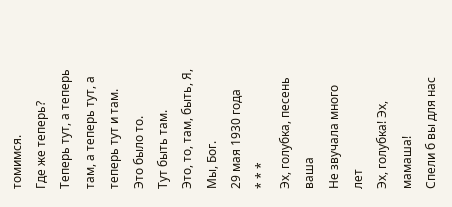томимся.
Где же теперь?
Теперь тут, а теперь там, а теперь тут, а теперь тут и там.
Это было то.
Тут быть там.
Это, то, там, быть, Я, Мы, Бог.
29 мая 1930 года
* * *
Эх, голубка, песень ваша
Не звучала много лет
Эх, голубка! Эх, мамаша!
Спели б вы для нас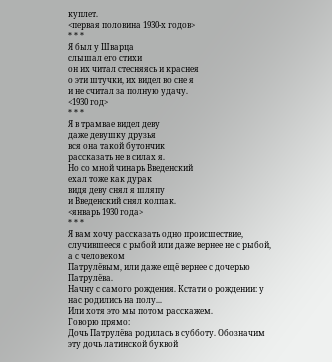куплет.
<первая половина 1930-х годов>
* * *
Я был у Шварца
слышал его стихи
он их читал стесняясь и краснея
о эти штучки, их видел во сне я
и не считал за полную удачу.
<1930 год>
* * *
Я в трамвае видел деву
даже девушку друзья
вся она такой бутончик
рассказать не в силах я.
Но со мной чинарь Введенский
ехал тоже как дурак
видя деву снял я шляпу
и Введенский снял колпак.
<январь 1930 года>
* * *
Я вам хочу рассказать одно происшествие,
случившееся с рыбой или даже вернее не с рыбой, а с человеком
Патрулёвым, или даже ещё вернее с дочерью Патрулёва.
Начну с самого рождения. Кстати о рождении: у нас родились на полу...
Или хотя это мы потом расскажем.
Говорю прямо:
Дочь Патрулёва родилась в субботу. Обозначим эту дочь латинской буквой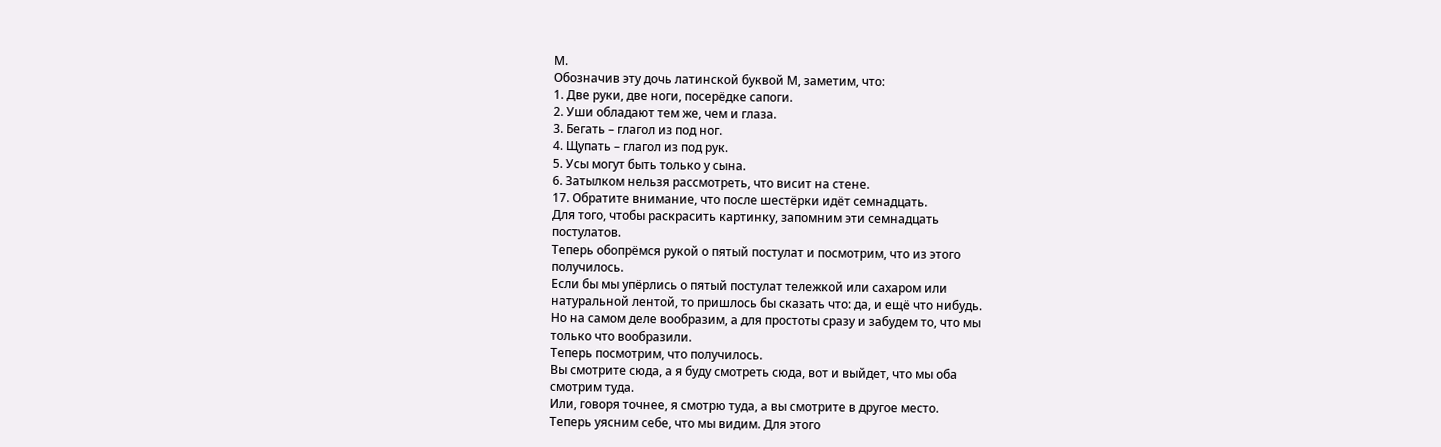М.
Обозначив эту дочь латинской буквой М, заметим, что:
1. Две руки, две ноги, посерёдке сапоги.
2. Уши обладают тем же, чем и глаза.
3. Бегать – глагол из под ног.
4. Щупать – глагол из под рук.
5. Усы могут быть только у сына.
6. Затылком нельзя рассмотреть, что висит на стене.
17. Обратите внимание, что после шестёрки идёт семнадцать.
Для того, чтобы раскрасить картинку, запомним эти семнадцать
постулатов.
Теперь обопрёмся рукой о пятый постулат и посмотрим, что из этого
получилось.
Если бы мы упёрлись о пятый постулат тележкой или сахаром или
натуральной лентой, то пришлось бы сказать что: да, и ещё что нибудь.
Но на самом деле вообразим, а для простоты сразу и забудем то, что мы
только что вообразили.
Теперь посмотрим, что получилось.
Вы смотрите сюда, а я буду смотреть сюда, вот и выйдет, что мы оба
смотрим туда.
Или, говоря точнее, я смотрю туда, а вы смотрите в другое место.
Теперь уясним себе, что мы видим. Для этого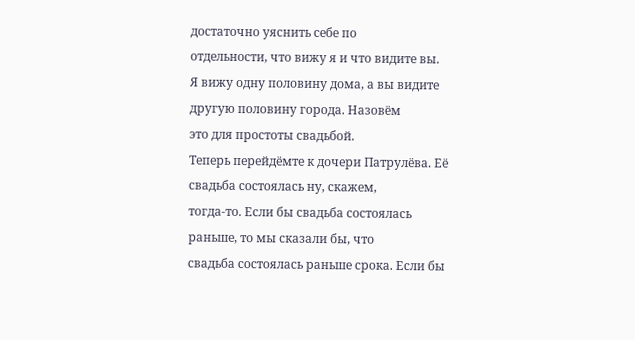достаточно уяснить себе по
отдельности, что вижу я и что видите вы.
Я вижу одну половину дома, а вы видите другую половину города. Назовём
это для простоты свадьбой.
Теперь перейдёмте к дочери Патрулёва. Её свадьба состоялась ну, скажем,
тогда-то. Если бы свадьба состоялась раньше, то мы сказали бы, что
свадьба состоялась раньше срока. Если бы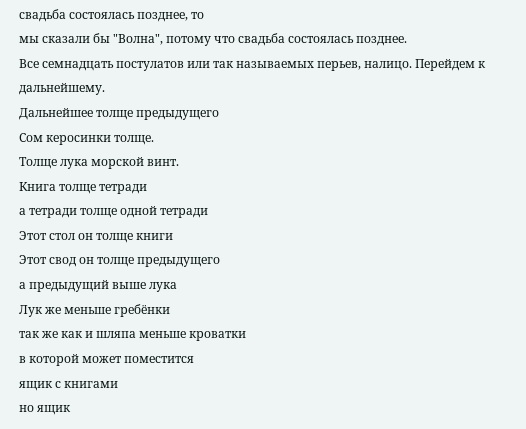свадьба состоялась позднее, то
мы сказали бы "Волна", потому что свадьба состоялась позднее.
Все семнадцать постулатов или так называемых перьев, налицо. Перейдем к
дальнейшему.
Дальнейшее толще предыдущего
Сом керосинки толще.
Толще лука морской винт.
Книга толще тетради
а тетради толще одной тетради
Этот стол он толще книги
Этот свод он толще предыдущего
а предыдущий выше лука
Лук же меньше гребёнки
так же как и шляпа меньше кроватки
в которой может поместится
ящик с книгами
но ящик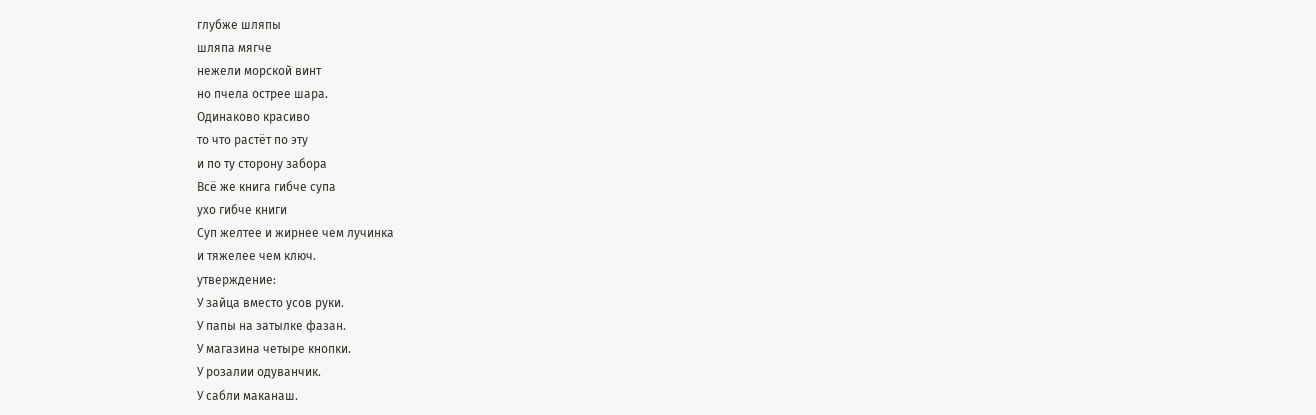глубже шляпы
шляпа мягче
нежели морской винт
но пчела острее шара.
Одинаково красиво
то что растёт по эту
и по ту сторону забора
Всё же книга гибче супа
ухо гибче книги
Суп желтее и жирнее чем лучинка
и тяжелее чем ключ.
утверждение:
У зайца вместо усов руки.
У папы на затылке фазан.
У магазина четыре кнопки.
У розалии одуванчик.
У сабли маканаш.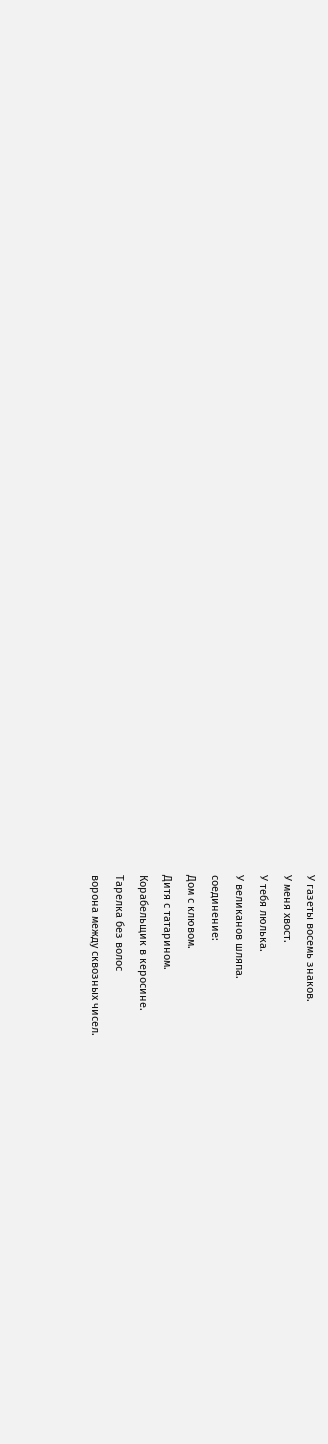У газеты восемь знаков.
У меня хвост.
У тебя люлька.
У великанов шляпа.
соединение:
Дом с клювом.
Дитя с татарином.
Корабельщик в керосине.
Тарелка без волос
ворона между сквозных чисел.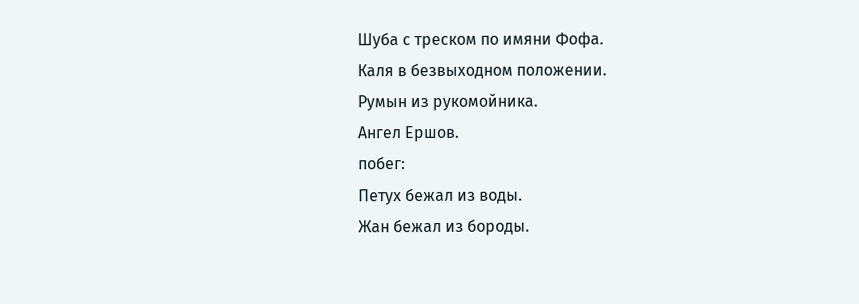Шуба с треском по имяни Фофа.
Каля в безвыходном положении.
Румын из рукомойника.
Ангел Ершов.
побег:
Петух бежал из воды.
Жан бежал из бороды.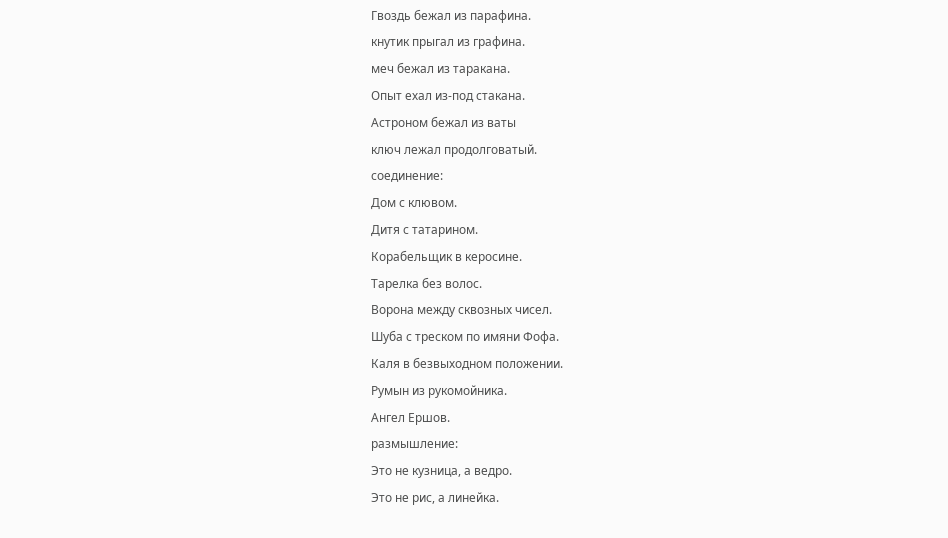Гвоздь бежал из парафина.
кнутик прыгал из графина.
меч бежал из таракана.
Опыт ехал из-под стакана.
Астроном бежал из ваты
ключ лежал продолговатый.
соединение:
Дом с клювом.
Дитя с татарином.
Корабельщик в керосине.
Тарелка без волос.
Ворона между сквозных чисел.
Шуба с треском по имяни Фофа.
Каля в безвыходном положении.
Румын из рукомойника.
Ангел Ершов.
размышление:
Это не кузница, а ведро.
Это не рис, а линейка.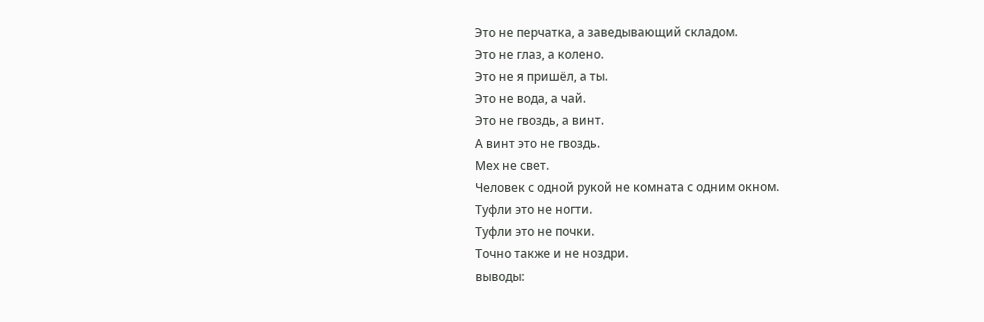Это не перчатка, а заведывающий складом.
Это не глаз, а колено.
Это не я пришёл, а ты.
Это не вода, а чай.
Это не гвоздь, а винт.
А винт это не гвоздь.
Мех не свет.
Человек с одной рукой не комната с одним окном.
Туфли это не ногти.
Туфли это не почки.
Точно также и не ноздри.
выводы: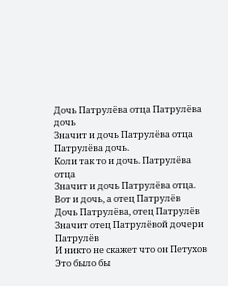Дочь Патрулёва отца Патрулёва дочь
Значит и дочь Патрулёва отца Патрулёва дочь.
Коли так то и дочь. Патрулёва отца
Значит и дочь Патрулёва отца.
Вот и дочь, а отец Патрулёв
Дочь Патрулёва, отец Патрулёв
Значит отец Патрулёвой дочери Патрулёв
И никто не скажет что он Петухов
Это было бы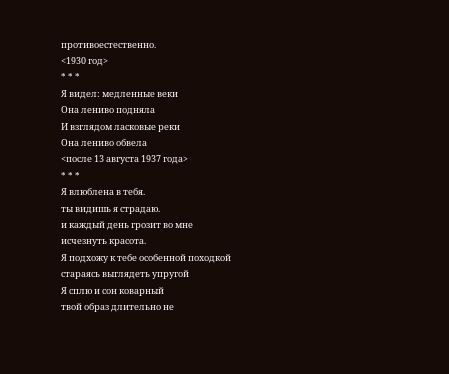противоестественно.
<1930 год>
* * *
Я видел: медленные веки
Она лениво подняла
И взглядом ласковые реки
Она лениво обвела
<после 13 августа 1937 года>
* * *
Я влюблена в тебя.
ты видишь я страдаю.
и каждый день грозит во мне
исчезнуть красота.
Я подхожу к тебе особенной походкой
стараясь выглядеть упругой
Я сплю и сон коварный
твой образ длительно не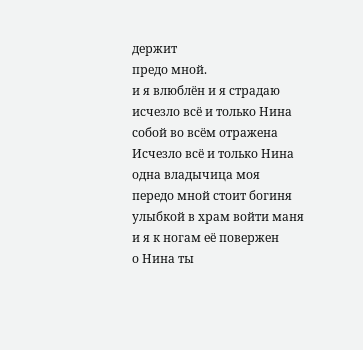держит
предо мной.
и я влюблён и я страдаю
исчезло всё и только Нина
собой во всём отражена
Исчезло всё и только Нина
одна владычица моя
передо мной стоит богиня
улыбкой в храм войти маня
и я к ногам её повержен
о Нина ты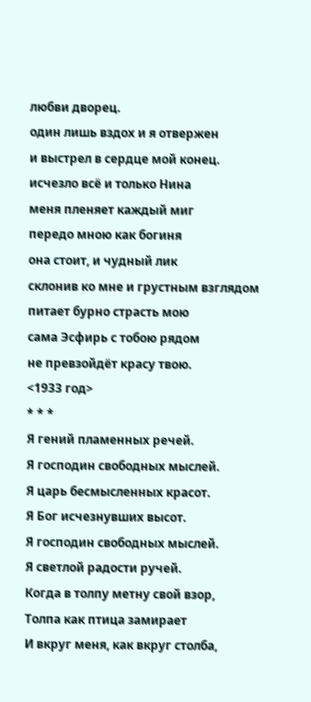любви дворец.
один лишь вздох и я отвержен
и выстрел в сердце мой конец.
исчезло всё и только Нина
меня пленяет каждый миг
передо мною как богиня
она стоит, и чудный лик
склонив ко мне и грустным взглядом
питает бурно страсть мою
сама Эсфирь с тобою рядом
не превзойдёт красу твою.
<1933 год>
* * *
Я гений пламенных речей.
Я господин свободных мыслей.
Я царь бесмысленных красот.
Я Бог исчезнувших высот.
Я господин свободных мыслей.
Я светлой радости ручей.
Когда в толпу метну свой взор,
Толпа как птица замирает
И вкруг меня, как вкруг столба,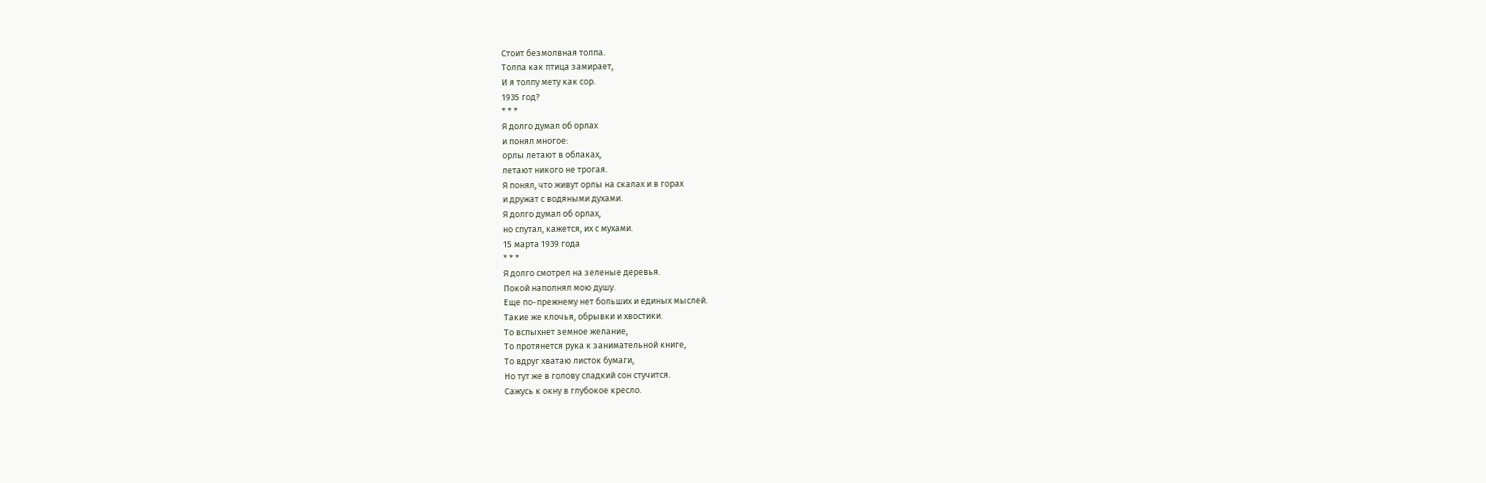Стоит безмолвная толпа.
Толпа как птица замирает,
И я толпу мету как сор.
1935 год?
* * *
Я долго думал об орлах
и понял многое:
орлы летают в облаках,
летают никого не трогая.
Я понял, что живут орлы на скалах и в горах
и дружат с водяными духами.
Я долго думал об орлах,
но спутал, кажется, их с мухами.
15 марта 1939 года
* * *
Я долго смотрел на зеленые деревья.
Покой наполнял мою душу.
Еще по-прежнему нет больших и единых мыслей.
Такие же клочья, обрывки и хвостики.
То вспыхнет земное желание,
То протянется рука к занимательной книге,
То вдруг хватаю листок бумаги,
Но тут же в голову сладкий сон стучится.
Сажусь к окну в глубокое кресло.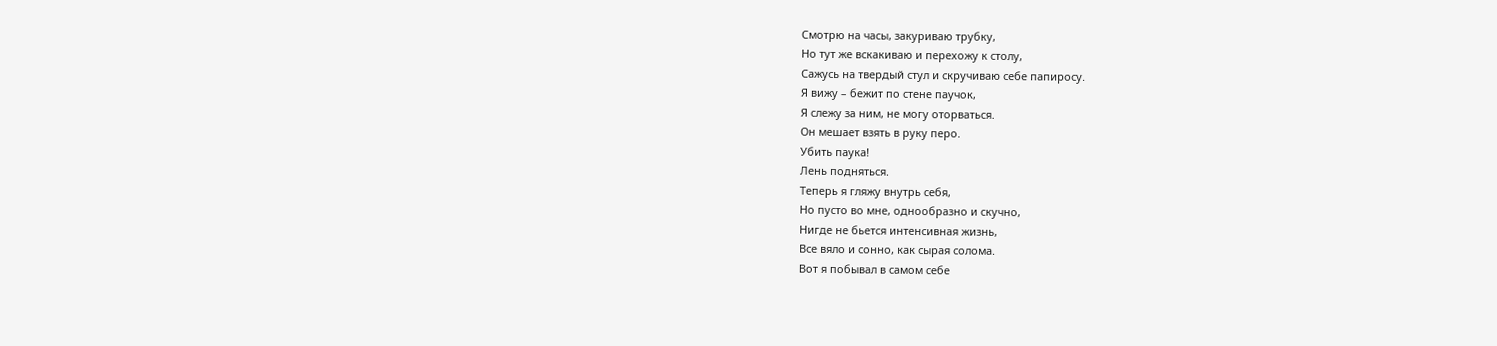Смотрю на часы, закуриваю трубку,
Но тут же вскакиваю и перехожу к столу,
Сажусь на твердый стул и скручиваю себе папиросу.
Я вижу – бежит по стене паучок,
Я слежу за ним, не могу оторваться.
Он мешает взять в руку перо.
Убить паука!
Лень подняться.
Теперь я гляжу внутрь себя,
Но пусто во мне, однообразно и скучно,
Нигде не бьется интенсивная жизнь,
Все вяло и сонно, как сырая солома.
Вот я побывал в самом себе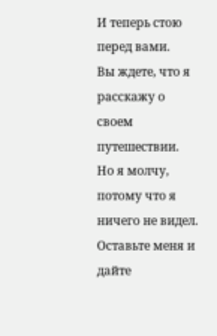И теперь стою перед вами.
Вы ждете, что я расскажу о своем путешествии.
Но я молчу, потому что я ничего не видел.
Оставьте меня и дайте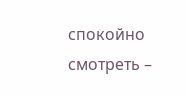спокойно смотреть –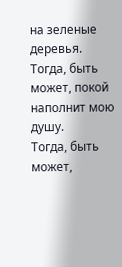на зеленые деревья.
Тогда, быть может, покой наполнит мою душу.
Тогда, быть может,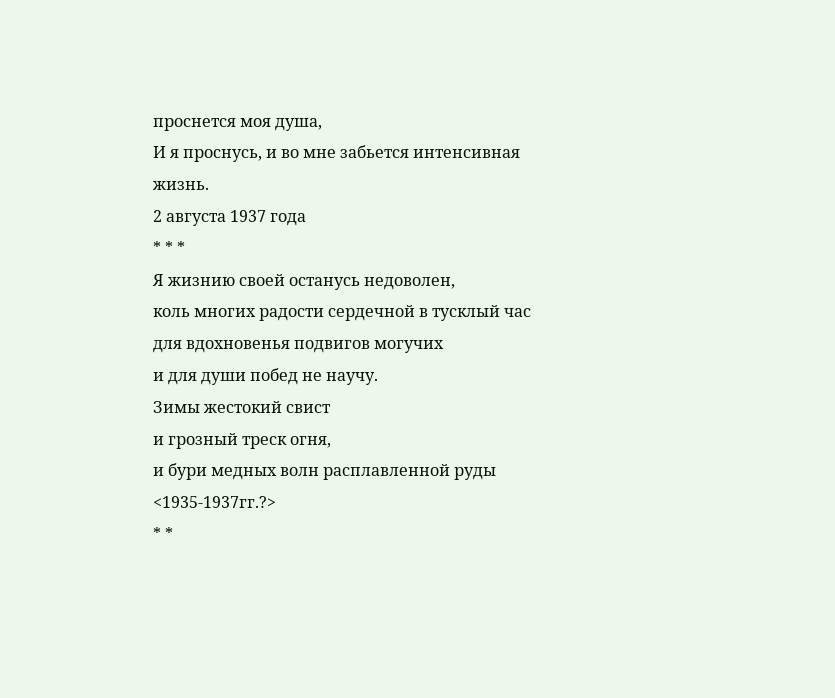проснется моя душа,
И я проснусь, и во мне забьется интенсивная жизнь.
2 августа 1937 года
* * *
Я жизнию своей останусь недоволен,
коль многих радости сердечной в тусклый час
для вдохновенья подвигов могучих
и для души побед не научу.
Зимы жестокий свист
и грозный треск огня,
и бури медных волн расплавленной руды
<1935-1937гг.?>
* *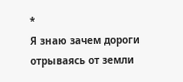*
Я знаю зачем дороги
отрываясь от земли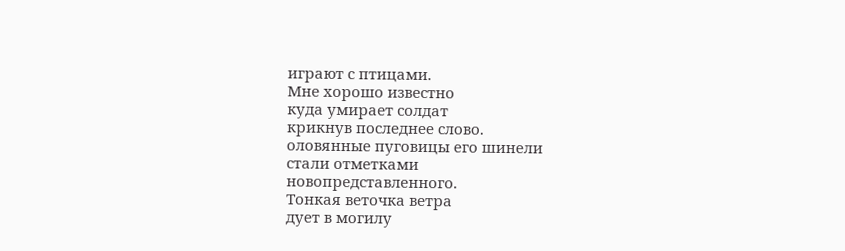играют с птицами.
Мне хорошо известно
куда умирает солдат
крикнув последнее слово.
оловянные пуговицы его шинели
стали отметками
новопредставленного.
Тонкая веточка ветра
дует в могилу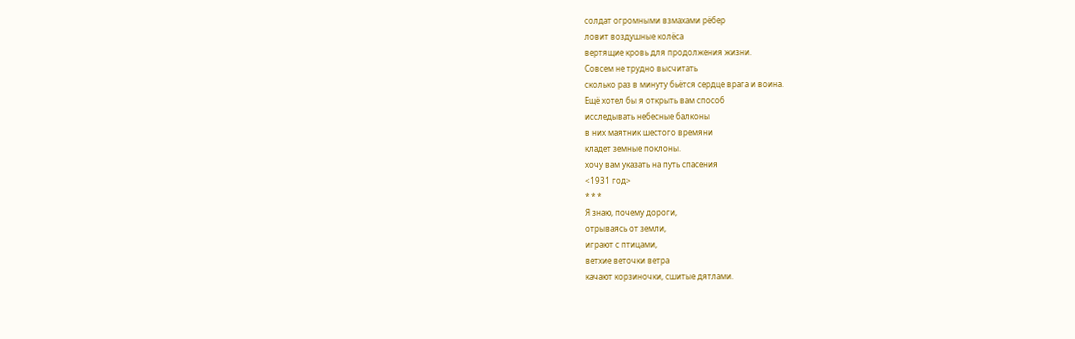солдат огромными взмахами рёбер
ловит воздушные колёса
вертящие кровь для продолжения жизни.
Совсем не трудно высчитать
сколько раз в минуту бьётся сердце врага и воина.
Ещё хотел бы я открыть вам способ
исследывать небесные балконы
в них маятник шестого времяни
кладет земные поклоны.
хочу вам указать на путь спасения
<1931 год>
* * *
Я знаю, почему дороги,
отрываясь от земли,
играют с птицами,
ветхие веточки ветра
качают корзиночки, сшитые дятлами.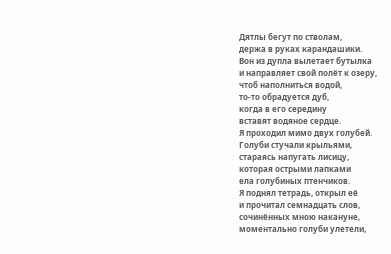Дятлы бегут по стволам,
держа в руках карандашики.
Вон из дупла вылетает бутылка
и направляет свой полёт к озеру,
чтоб наполниться водой,
то-то обрадуется дуб,
когда в его середину
вставят водяное сердце.
Я проходил мимо двух голубей.
Голуби стучали крыльями,
стараясь напугать лисицу,
которая острыми лапками
ела голубиных птенчиков.
Я поднял тетрадь, открыл её
и прочитал семнадцать слов,
сочинённых мною накануне,
моментально голуби улетели,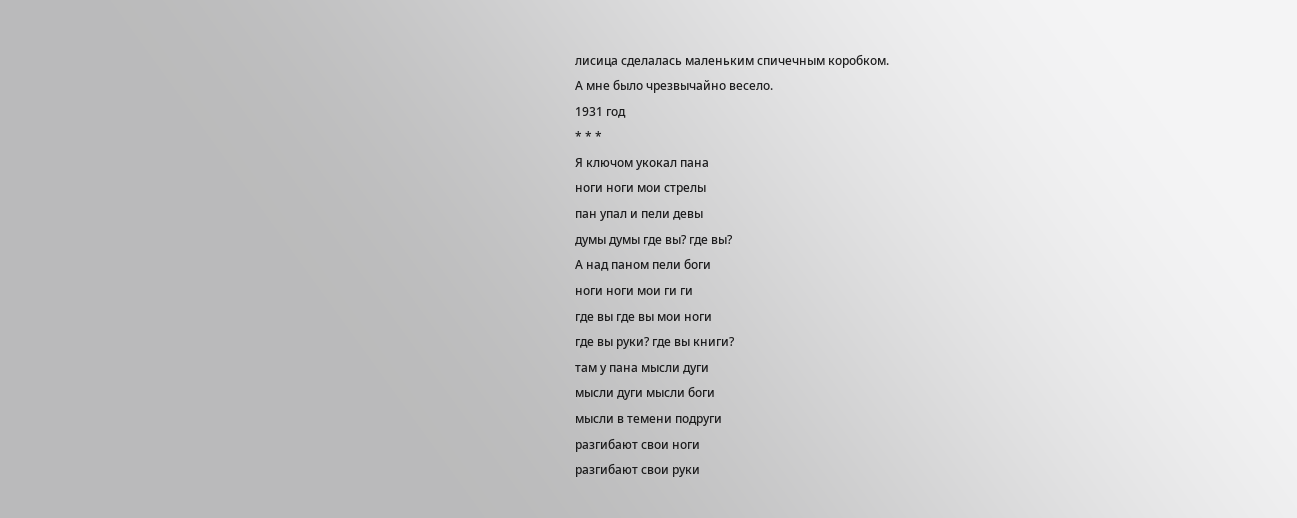лисица сделалась маленьким спичечным коробком.
А мне было чрезвычайно весело.
1931 год
* * *
Я ключом укокал пана
ноги ноги мои стрелы
пан упал и пели девы
думы думы где вы? где вы?
А над паном пели боги
ноги ноги мои ги ги
где вы где вы мои ноги
где вы руки? где вы книги?
там у пана мысли дуги
мысли дуги мысли боги
мысли в темени подруги
разгибают свои ноги
разгибают свои руки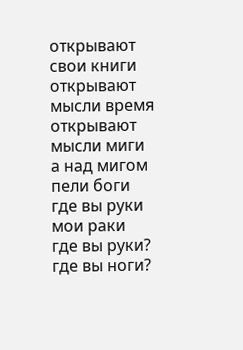открывают свои книги
открывают мысли время
открывают мысли миги
а над мигом пели боги
где вы руки мои раки
где вы руки? где вы ноги?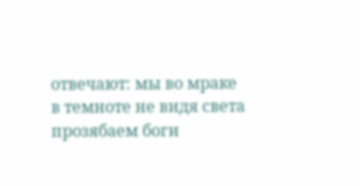отвечают: мы во мраке
в темноте не видя света
прозябаем боги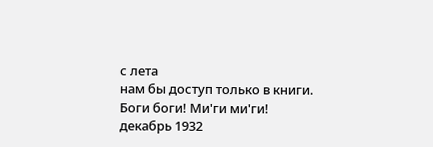с лета
нам бы доступ только в книги.
Боги боги! Ми'ги ми'ги!
декабрь 1932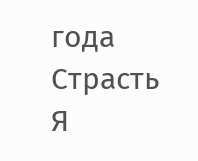года
Страсть
Я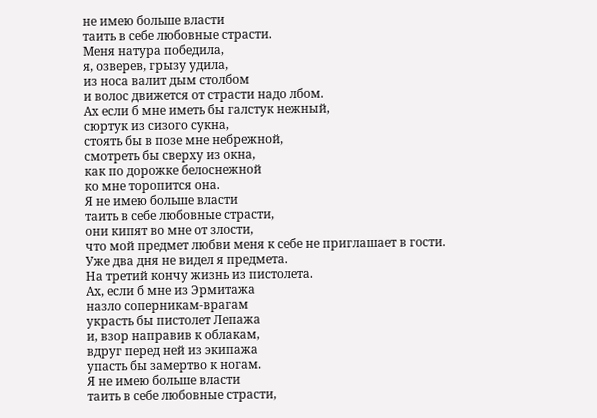не имею больше власти
таить в себе любовные страсти.
Меня натура победила,
я, озверев, грызу удила,
из носа валит дым столбом
и волос движется от страсти надо лбом.
Ах если б мне иметь бы галстук нежный,
сюртук из сизого сукна,
стоять бы в позе мне небрежной,
смотреть бы сверху из окна,
как по дорожке белоснежной
ко мне торопится она.
Я не имею больше власти
таить в себе любовные страсти,
они кипят во мне от злости,
что мой предмет любви меня к себе не приглашает в гости.
Уже два дня не видел я предмета.
На третий кончу жизнь из пистолета.
Ах, если б мне из Эрмитажа
назло соперникам-врагам
украсть бы пистолет Лепажа
и, взор направив к облакам,
вдруг перед ней из экипажа
упасть бы замертво к ногам.
Я не имею больше власти
таить в себе любовные страсти,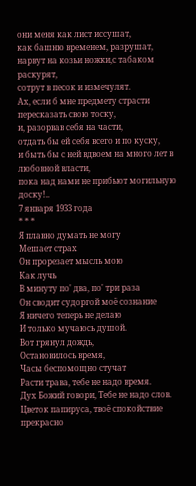они меня как лист иссушат,
как башню временем, разрушат,
нарвут на козьи ножки,с табаком раскурят,
сотрут в песок и измечулят.
Ах, если б мне предмету страсти
пересказать свою тоску,
и, разорвав себя на части,
отдать бы ей себя всего и по куску,
и быть бы с ней вдвоем на много лет в любовной власти,
пока над нами не прибьют могильную доску!..
7 января 1933 года
* * *
Я плавно думать не могу
Мешает страх
Он прорезает мысль мою
Как лучь
В минуту по' два, по' три раза
Он сводит судоргой моё сознание
Я ничего теперь не делаю
И только мучаюсь душой.
Вот грянул дождь,
Остановилось время,
Часы беспомощно стучат
Расти трава, тебе не надо время.
Дух Божий говори, Тебе не надо слов.
Цветок папируса, твоё спокойствие прекрасно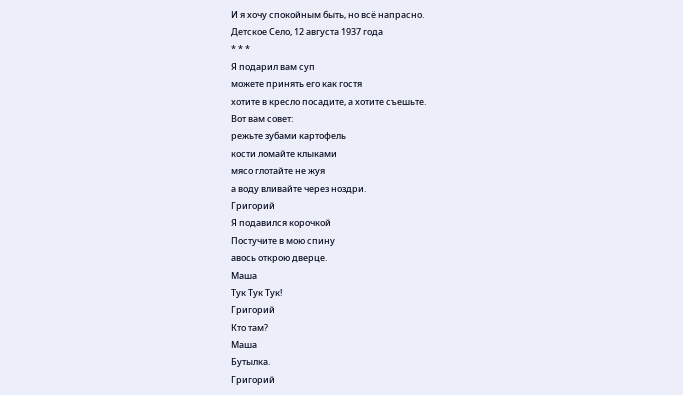И я хочу спокойным быть, но всё напрасно.
Детское Село, 12 августа 1937 года
* * *
Я подарил вам суп
можете принять его как гостя
хотите в кресло посадите, а хотите съешьте.
Вот вам совет:
режьте зубами картофель
кости ломайте клыками
мясо глотайте не жуя
а воду вливайте через ноздри.
Григорий
Я подавился корочкой
Постучите в мою спину
авось открою дверце.
Маша
Тук Тук Тук!
Григорий
Кто там?
Маша
Бутылка.
Григорий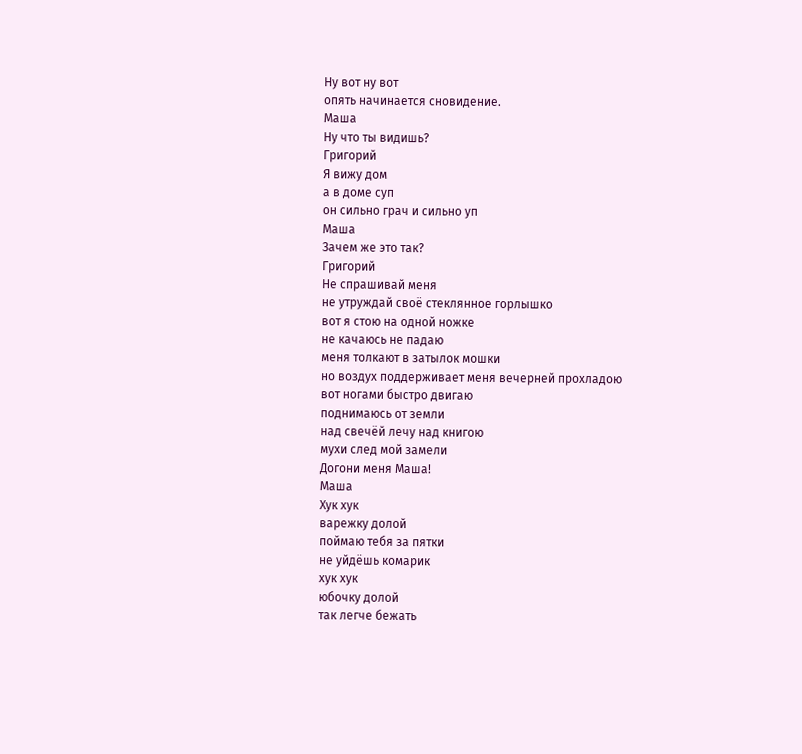Ну вот ну вот
опять начинается сновидение.
Маша
Ну что ты видишь?
Григорий
Я вижу дом
а в доме суп
он сильно грач и сильно уп
Маша
Зачем же это так?
Григорий
Не спрашивай меня
не утруждай своё стеклянное горлышко
вот я стою на одной ножке
не качаюсь не падаю
меня толкают в затылок мошки
но воздух поддерживает меня вечерней прохладою
вот ногами быстро двигаю
поднимаюсь от земли
над свечёй лечу над книгою
мухи след мой замели
Догони меня Маша!
Маша
Хук хук
варежку долой
поймаю тебя за пятки
не уйдёшь комарик
хук хук
юбочку долой
так легче бежать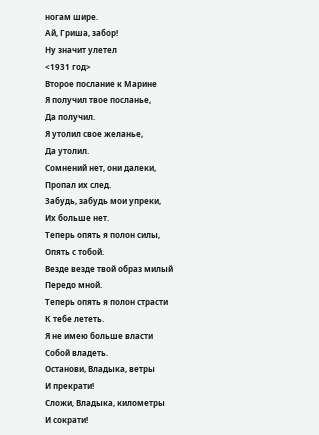ногам шире.
Ай, Гриша, забор!
Ну значит улетел
<1931 год>
Второе послание к Марине
Я получил твое посланье,
Да получил.
Я утолил свое желанье,
Да утолил.
Сомнений нет, они далеки,
Пропал их след.
Забудь, забудь мои упреки,
Их больше нет.
Теперь опять я полон силы,
Опять с тобой.
Везде везде твой образ милый
Передо мной.
Теперь опять я полон страсти
К тебе лететь.
Я не имею больше власти
Собой владеть.
Останови, Владыка, ветры
И прекрати!
Сложи, Владыка, километры
И сократи!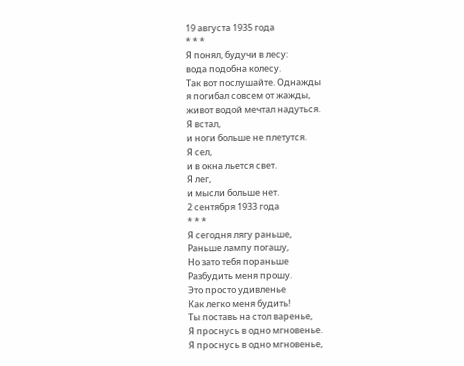19 августа 1935 года
* * *
Я понял, будучи в лесу:
вода подобна колесу.
Так вот послушайте. Однажды
я погибал совсем от жажды,
живот водой мечтал надуться.
Я встал,
и ноги больше не плетутся.
Я сел,
и в окна льется свет.
Я лег,
и мысли больше нет.
2 сентября 1933 года
* * *
Я сегодня лягу раньше,
Раньше лампу погашу,
Но зато тебя пораньше
Разбудить меня прошу.
Это просто удивленье
Как легко меня будить!
Ты поставь на стол варенье,
Я проснусь в одно мгновенье.
Я проснусь в одно мгновенье,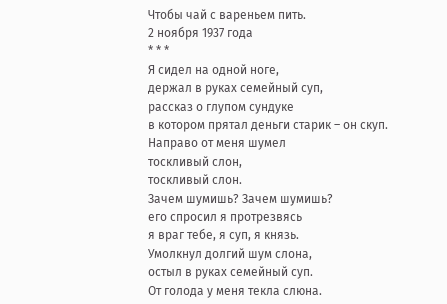Чтобы чай с вареньем пить.
2 ноября 1937 года
* * *
Я сидел на одной ноге,
держал в руках семейный суп,
рассказ о глупом сундуке
в котором прятал деньги старик – он скуп.
Направо от меня шумел
тоскливый слон,
тоскливый слон.
Зачем шумишь? Зачем шумишь?
его спросил я протрезвясь
я враг тебе, я суп, я князь.
Умолкнул долгий шум слона,
остыл в руках семейный суп.
От голода у меня текла слюна.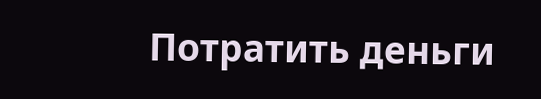Потратить деньги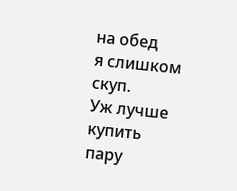на обед
я слишком скуп.
Уж лучше купить
пару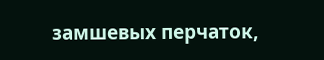замшевых перчаток,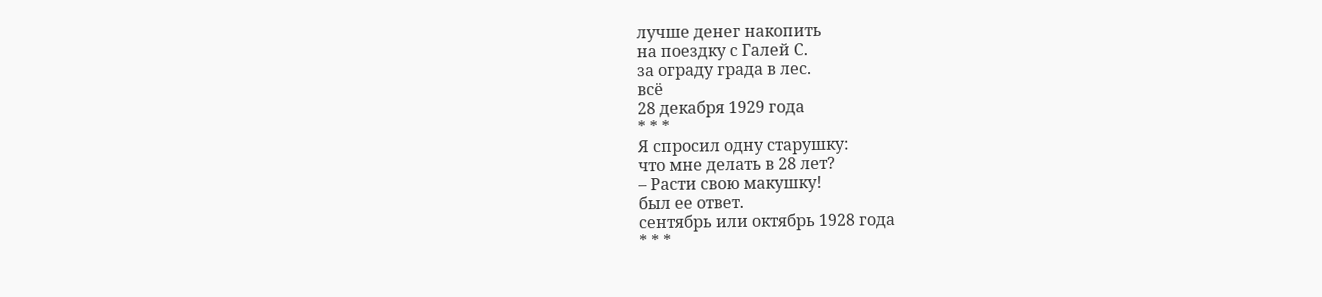лучше денег накопить
на поездку с Галей С.
за ограду града в лес.
всё
28 декабря 1929 года
* * *
Я спросил одну старушку:
что мне делать в 28 лет?
– Расти свою макушку!
был ее ответ.
сентябрь или октябрь 1928 года
* * *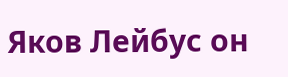Яков Лейбус он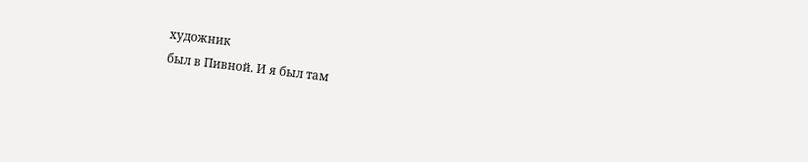художник
был в Пивной. И я был там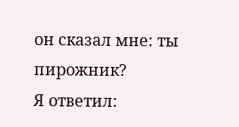он сказал мне: ты пирожник?
Я ответил: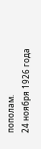пополам.
24 ноября 1926 года